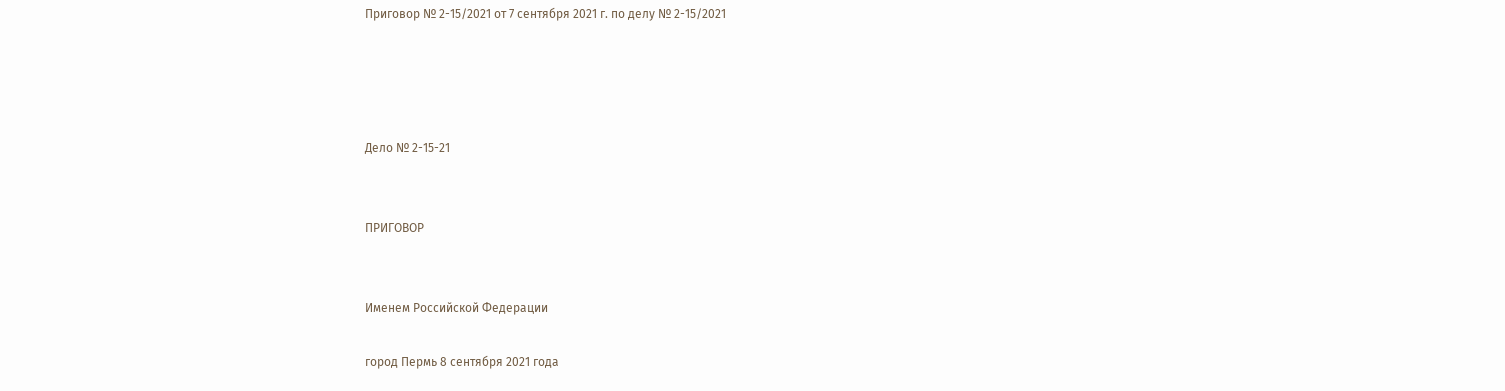Приговор № 2-15/2021 от 7 сентября 2021 г. по делу № 2-15/2021




Дело № 2-15-21


ПРИГОВОР


Именем Российской Федерации

город Пермь 8 сентября 2021 года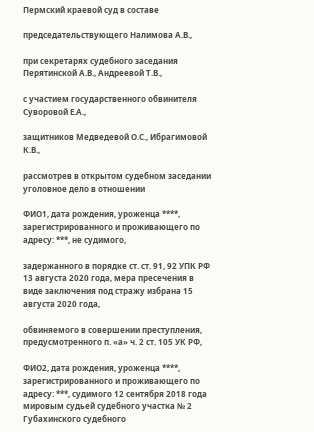Пермский краевой суд в составе

председательствующего Налимова А.В.,

при секретарях судебного заседания Перятинской А.В., Андреевой Т.В.,

с участием государственного обвинителя Суворовой Е.А.,

защитников Медведевой О.С., Ибрагимовой К.В.,

рассмотрев в открытом судебном заседании уголовное дело в отношении

ФИО1, дата рождения, уроженца ****, зарегистрированного и проживающего по адресу: ***, не судимого,

задержанного в порядке ст. ст. 91, 92 УПК РФ 13 августа 2020 года, мера пресечения в виде заключения под стражу избрана 15 августа 2020 года,

обвиняемого в совершении преступления, предусмотренного п. «а» ч. 2 ст. 105 УК РФ,

ФИО2, дата рождения, уроженца ****, зарегистрированного и проживающего по адресу: ***, судимого 12 сентября 2018 года мировым судьей судебного участка № 2 Губахинского судебного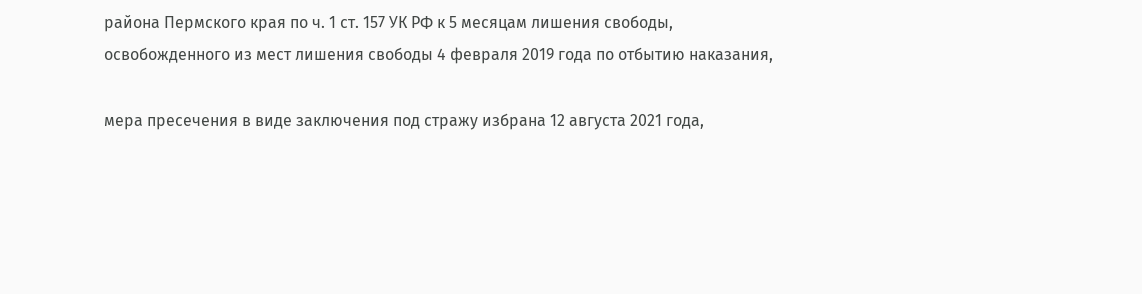района Пермского края по ч. 1 ст. 157 УК РФ к 5 месяцам лишения свободы, освобожденного из мест лишения свободы 4 февраля 2019 года по отбытию наказания,

мера пресечения в виде заключения под стражу избрана 12 августа 2021 года,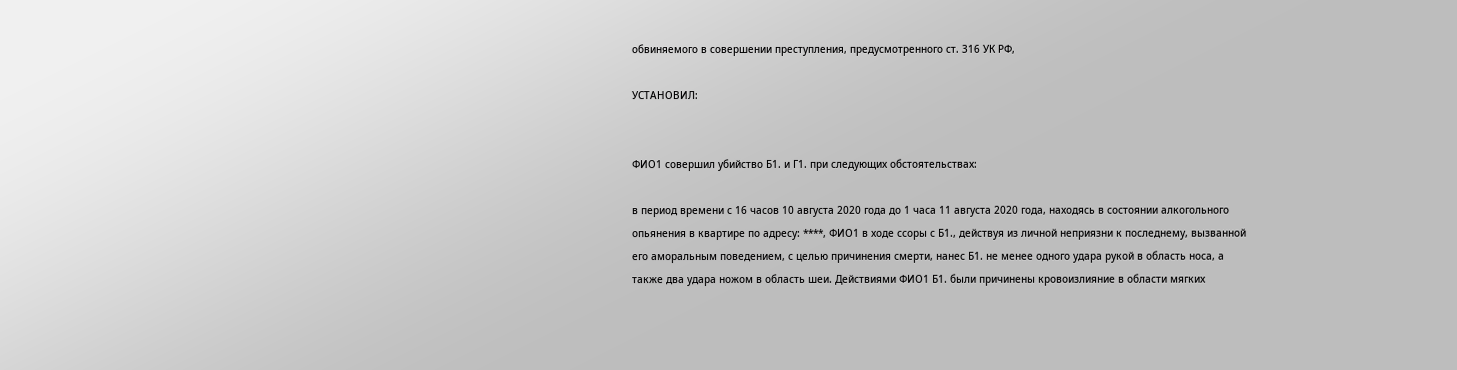обвиняемого в совершении преступления, предусмотренного ст. 316 УК РФ,

УСТАНОВИЛ:


ФИО1 совершил убийство Б1. и Г1. при следующих обстоятельствах:

в период времени с 16 часов 10 августа 2020 года до 1 часа 11 августа 2020 года, находясь в состоянии алкогольного опьянения в квартире по адресу: ****, ФИО1 в ходе ссоры с Б1., действуя из личной неприязни к последнему, вызванной его аморальным поведением, с целью причинения смерти, нанес Б1. не менее одного удара рукой в область носа, а также два удара ножом в область шеи. Действиями ФИО1 Б1. были причинены кровоизлияние в области мягких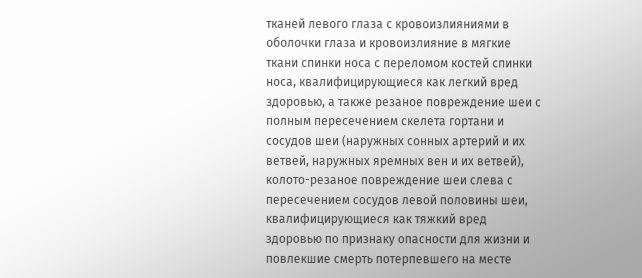тканей левого глаза с кровоизлияниями в оболочки глаза и кровоизлияние в мягкие ткани спинки носа с переломом костей спинки носа, квалифицирующиеся как легкий вред здоровью, а также резаное повреждение шеи с полным пересечением скелета гортани и сосудов шеи (наружных сонных артерий и их ветвей, наружных яремных вен и их ветвей), колото-резаное повреждение шеи слева с пересечением сосудов левой половины шеи, квалифицирующиеся как тяжкий вред здоровью по признаку опасности для жизни и повлекшие смерть потерпевшего на месте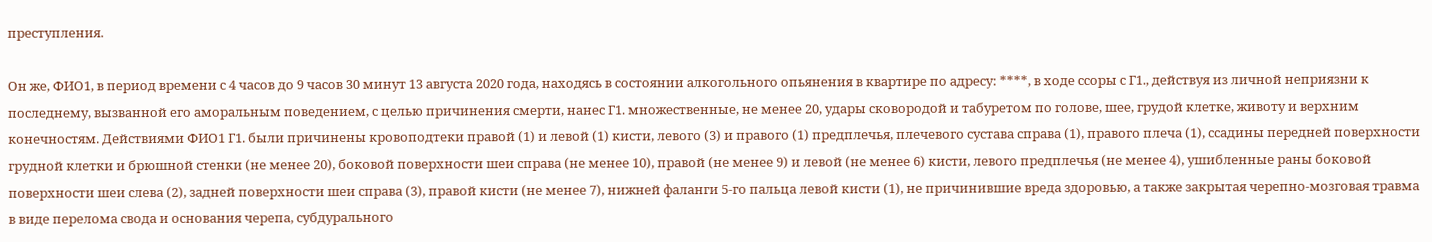преступления.

Он же, ФИО1, в период времени с 4 часов до 9 часов 30 минут 13 августа 2020 года, находясь в состоянии алкогольного опьянения в квартире по адресу: ****, в ходе ссоры с Г1., действуя из личной неприязни к последнему, вызванной его аморальным поведением, с целью причинения смерти, нанес Г1. множественные, не менее 20, удары сковородой и табуретом по голове, шее, грудой клетке, животу и верхним конечностям. Действиями ФИО1 Г1. были причинены кровоподтеки правой (1) и левой (1) кисти, левого (3) и правого (1) предплечья, плечевого сустава справа (1), правого плеча (1), ссадины передней поверхности грудной клетки и брюшной стенки (не менее 20), боковой поверхности шеи справа (не менее 10), правой (не менее 9) и левой (не менее 6) кисти, левого предплечья (не менее 4), ушибленные раны боковой поверхности шеи слева (2), задней поверхности шеи справа (3), правой кисти (не менее 7), нижней фаланги 5-го пальца левой кисти (1), не причинившие вреда здоровью, а также закрытая черепно-мозговая травма в виде перелома свода и основания черепа, субдурального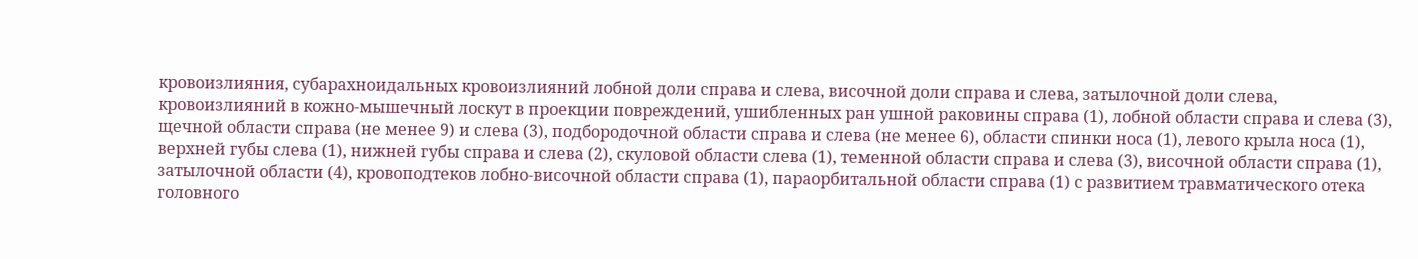кровоизлияния, субарахноидальных кровоизлияний лобной доли справа и слева, височной доли справа и слева, затылочной доли слева, кровоизлияний в кожно-мышечный лоскут в проекции повреждений, ушибленных ран ушной раковины справа (1), лобной области справа и слева (3), щечной области справа (не менее 9) и слева (3), подбородочной области справа и слева (не менее 6), области спинки носа (1), левого крыла носа (1), верхней губы слева (1), нижней губы справа и слева (2), скуловой области слева (1), теменной области справа и слева (3), височной области справа (1), затылочной области (4), кровоподтеков лобно-височной области справа (1), параорбитальной области справа (1) с развитием травматического отека головного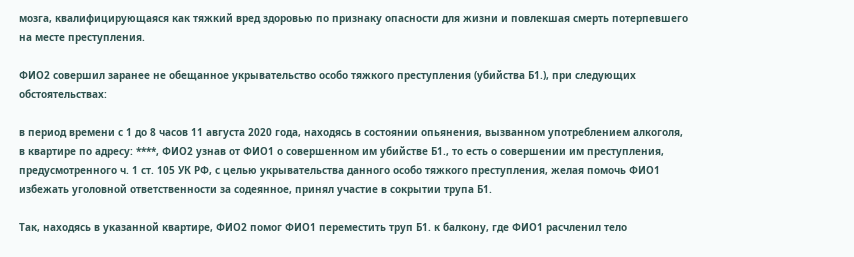мозга, квалифицирующаяся как тяжкий вред здоровью по признаку опасности для жизни и повлекшая смерть потерпевшего на месте преступления.

ФИО2 совершил заранее не обещанное укрывательство особо тяжкого преступления (убийства Б1.), при следующих обстоятельствах:

в период времени с 1 до 8 часов 11 августа 2020 года, находясь в состоянии опьянения, вызванном употреблением алкоголя, в квартире по адресу: ****, ФИО2 узнав от ФИО1 о совершенном им убийстве Б1., то есть о совершении им преступления, предусмотренного ч. 1 ст. 105 УК РФ, с целью укрывательства данного особо тяжкого преступления, желая помочь ФИО1 избежать уголовной ответственности за содеянное, принял участие в сокрытии трупа Б1.

Так, находясь в указанной квартире, ФИО2 помог ФИО1 переместить труп Б1. к балкону, где ФИО1 расчленил тело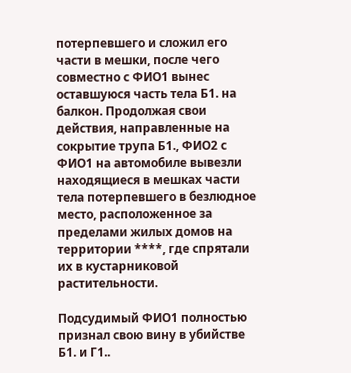потерпевшего и сложил его части в мешки, после чего совместно с ФИО1 вынес оставшуюся часть тела Б1. на балкон. Продолжая свои действия, направленные на сокрытие трупа Б1., ФИО2 с ФИО1 на автомобиле вывезли находящиеся в мешках части тела потерпевшего в безлюдное место, расположенное за пределами жилых домов на территории ****, где спрятали их в кустарниковой растительности.

Подсудимый ФИО1 полностью признал свою вину в убийстве Б1. и Г1..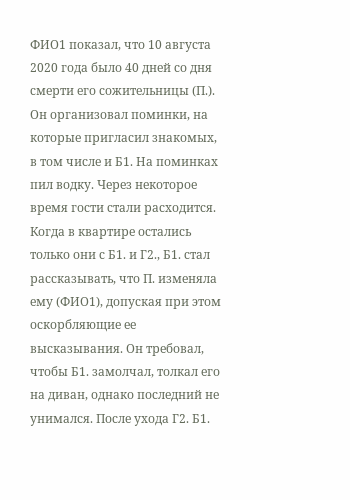ФИО1 показал, что 10 августа 2020 года было 40 дней со дня смерти его сожительницы (П.). Он организовал поминки, на которые пригласил знакомых, в том числе и Б1. На поминках пил водку. Через некоторое время гости стали расходится. Когда в квартире остались только они с Б1. и Г2., Б1. стал рассказывать, что П. изменяла ему (ФИО1), допуская при этом оскорбляющие ее высказывания. Он требовал, чтобы Б1. замолчал, толкал его на диван, однако последний не унимался. После ухода Г2. Б1.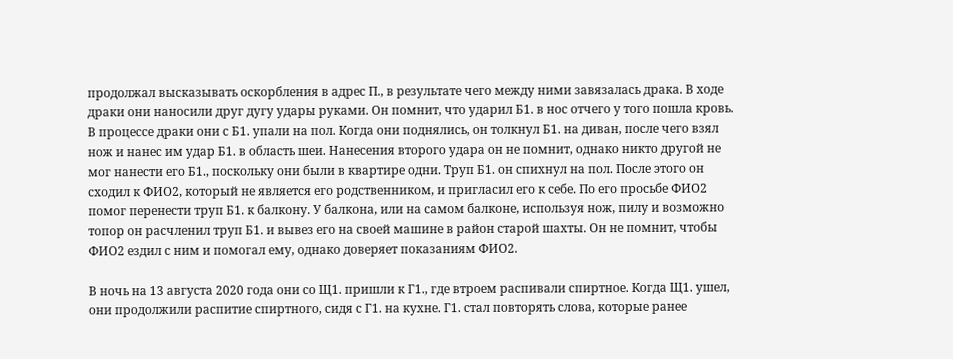продолжал высказывать оскорбления в адрес П., в результате чего между ними завязалась драка. В ходе драки они наносили друг дугу удары руками. Он помнит, что ударил Б1. в нос отчего у того пошла кровь. В процессе драки они с Б1. упали на пол. Когда они поднялись, он толкнул Б1. на диван, после чего взял нож и нанес им удар Б1. в область шеи. Нанесения второго удара он не помнит, однако никто другой не мог нанести его Б1., поскольку они были в квартире одни. Труп Б1. он спихнул на пол. После этого он сходил к ФИО2, который не является его родственником, и пригласил его к себе. По его просьбе ФИО2 помог перенести труп Б1. к балкону. У балкона, или на самом балконе, используя нож, пилу и возможно топор он расчленил труп Б1. и вывез его на своей машине в район старой шахты. Он не помнит, чтобы ФИО2 ездил с ним и помогал ему, однако доверяет показаниям ФИО2.

В ночь на 13 августа 2020 года они со Щ1. пришли к Г1., где втроем распивали спиртное. Когда Щ1. ушел, они продолжили распитие спиртного, сидя с Г1. на кухне. Г1. стал повторять слова, которые ранее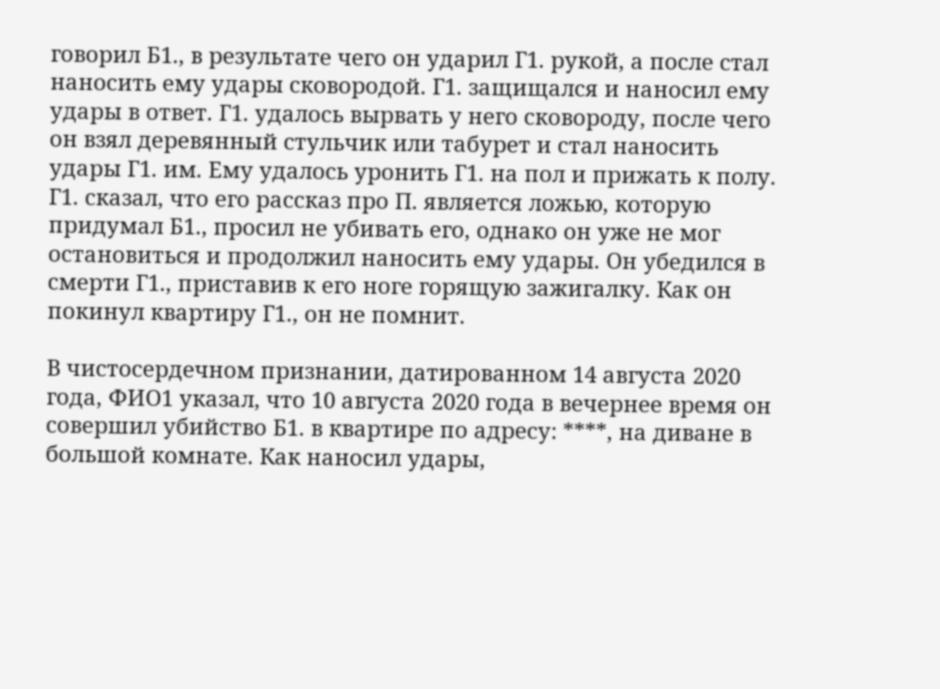говорил Б1., в результате чего он ударил Г1. рукой, а после стал наносить ему удары сковородой. Г1. защищался и наносил ему удары в ответ. Г1. удалось вырвать у него сковороду, после чего он взял деревянный стульчик или табурет и стал наносить удары Г1. им. Ему удалось уронить Г1. на пол и прижать к полу. Г1. сказал, что его рассказ про П. является ложью, которую придумал Б1., просил не убивать его, однако он уже не мог остановиться и продолжил наносить ему удары. Он убедился в смерти Г1., приставив к его ноге горящую зажигалку. Как он покинул квартиру Г1., он не помнит.

В чистосердечном признании, датированном 14 августа 2020 года, ФИО1 указал, что 10 августа 2020 года в вечернее время он совершил убийство Б1. в квартире по адресу: ****, на диване в большой комнате. Как наносил удары,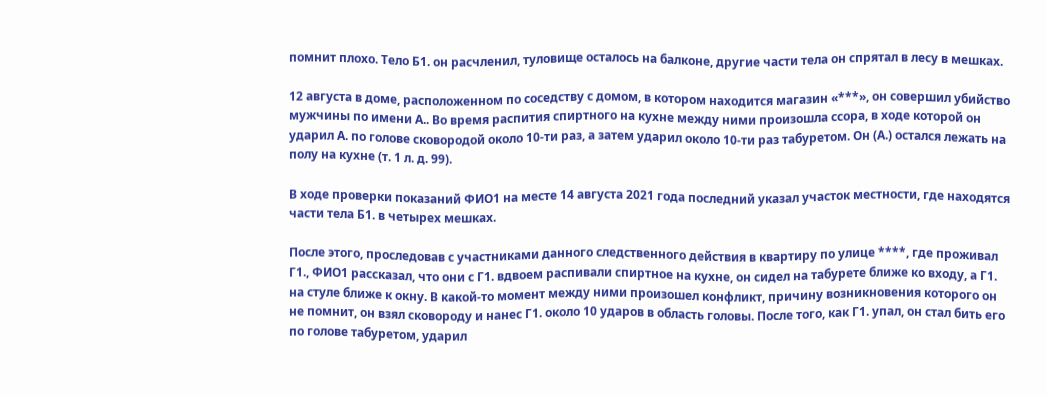помнит плохо. Тело Б1. он расчленил, туловище осталось на балконе, другие части тела он спрятал в лесу в мешках.

12 августа в доме, расположенном по соседству с домом, в котором находится магазин «***», он совершил убийство мужчины по имени А.. Во время распития спиртного на кухне между ними произошла ссора, в ходе которой он ударил А. по голове сковородой около 10-ти раз, а затем ударил около 10-ти раз табуретом. Он (А.) остался лежать на полу на кухне (т. 1 л. д. 99).

В ходе проверки показаний ФИО1 на месте 14 августа 2021 года последний указал участок местности, где находятся части тела Б1. в четырех мешках.

После этого, проследовав с участниками данного следственного действия в квартиру по улице ****, где проживал Г1., ФИО1 рассказал, что они с Г1. вдвоем распивали спиртное на кухне, он сидел на табурете ближе ко входу, а Г1. на стуле ближе к окну. В какой-то момент между ними произошел конфликт, причину возникновения которого он не помнит, он взял сковороду и нанес Г1. около 10 ударов в область головы. После того, как Г1. упал, он стал бить его по голове табуретом, ударил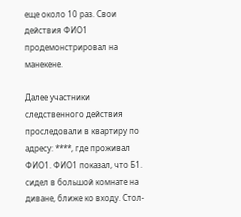еще около 10 раз. Свои действия ФИО1 продемонстрировал на манекене.

Далее участники следственного действия проследовали в квартиру по адресу: ****, где проживал ФИО1. ФИО1 показал, что Б1. сидел в большой комнате на диване, ближе ко входу. Стол-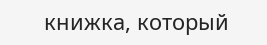книжка, который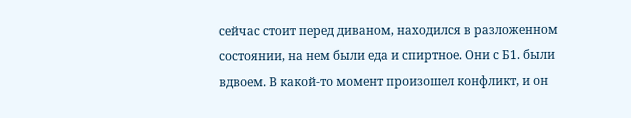сейчас стоит перед диваном, находился в разложенном состоянии, на нем были еда и спиртное. Они с Б1. были вдвоем. В какой-то момент произошел конфликт, и он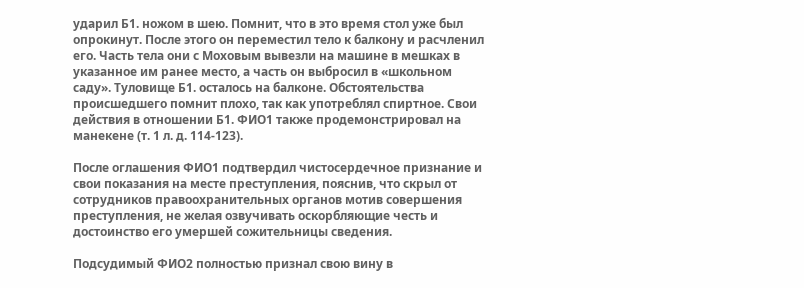ударил Б1. ножом в шею. Помнит, что в это время стол уже был опрокинут. После этого он переместил тело к балкону и расчленил его. Часть тела они с Моховым вывезли на машине в мешках в указанное им ранее место, а часть он выбросил в «школьном саду». Туловище Б1. осталось на балконе. Обстоятельства происшедшего помнит плохо, так как употреблял спиртное. Свои действия в отношении Б1. ФИО1 также продемонстрировал на манекене (т. 1 л. д. 114-123).

После оглашения ФИО1 подтвердил чистосердечное признание и свои показания на месте преступления, пояснив, что скрыл от сотрудников правоохранительных органов мотив совершения преступления, не желая озвучивать оскорбляющие честь и достоинство его умершей сожительницы сведения.

Подсудимый ФИО2 полностью признал свою вину в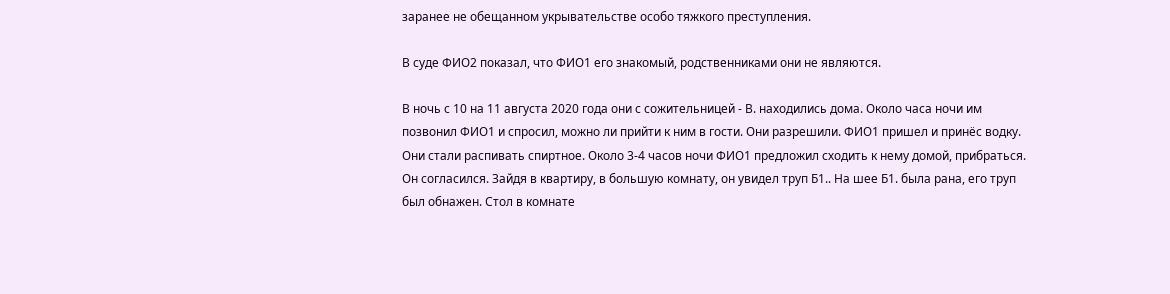заранее не обещанном укрывательстве особо тяжкого преступления.

В суде ФИО2 показал, что ФИО1 его знакомый, родственниками они не являются.

В ночь с 10 на 11 августа 2020 года они с сожительницей - В. находились дома. Около часа ночи им позвонил ФИО1 и спросил, можно ли прийти к ним в гости. Они разрешили. ФИО1 пришел и принёс водку. Они стали распивать спиртное. Около 3-4 часов ночи ФИО1 предложил сходить к нему домой, прибраться. Он согласился. Зайдя в квартиру, в большую комнату, он увидел труп Б1.. На шее Б1. была рана, его труп был обнажен. Стол в комнате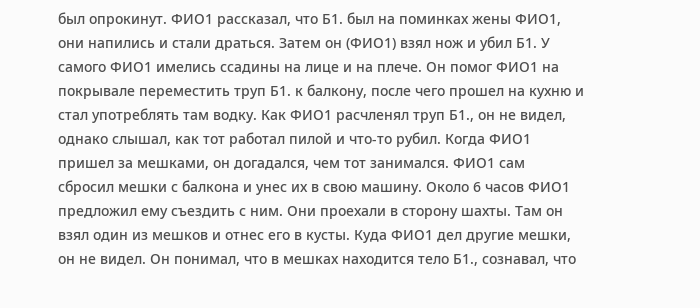был опрокинут. ФИО1 рассказал, что Б1. был на поминках жены ФИО1, они напились и стали драться. Затем он (ФИО1) взял нож и убил Б1. У самого ФИО1 имелись ссадины на лице и на плече. Он помог ФИО1 на покрывале переместить труп Б1. к балкону, после чего прошел на кухню и стал употреблять там водку. Как ФИО1 расчленял труп Б1., он не видел, однако слышал, как тот работал пилой и что-то рубил. Когда ФИО1 пришел за мешками, он догадался, чем тот занимался. ФИО1 сам сбросил мешки с балкона и унес их в свою машину. Около 6 часов ФИО1 предложил ему съездить с ним. Они проехали в сторону шахты. Там он взял один из мешков и отнес его в кусты. Куда ФИО1 дел другие мешки, он не видел. Он понимал, что в мешках находится тело Б1., сознавал, что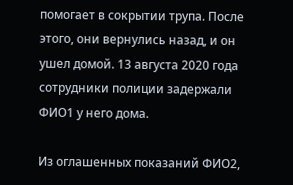помогает в сокрытии трупа. После этого, они вернулись назад, и он ушел домой. 13 августа 2020 года сотрудники полиции задержали ФИО1 у него дома.

Из оглашенных показаний ФИО2,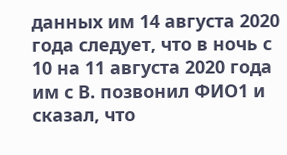данных им 14 августа 2020 года следует, что в ночь с 10 на 11 августа 2020 года им с В. позвонил ФИО1 и сказал, что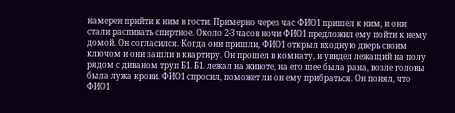намерен прийти к ним в гости. Примерно через час ФИО1 пришел к ним, и они стали распивать спиртное. Около 2-3 часов ночи ФИО1 предложил ему пойти к нему домой. Он согласился. Когда они пришли, ФИО1 открыл входную дверь своим ключом и они зашли в квартиру. Он прошел в комнату, и увидел лежащий на полу рядом с диваном труп Б1. Б1. лежал на животе, на его шее была рана, возле головы была лужа крови. ФИО1 спросил, поможет ли он ему прибраться. Он понял, что ФИО1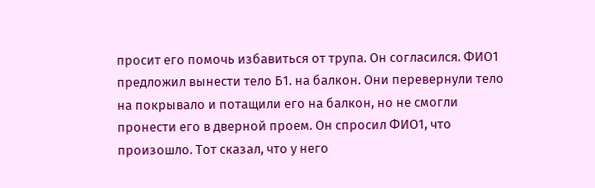просит его помочь избавиться от трупа. Он согласился. ФИО1 предложил вынести тело Б1. на балкон. Они перевернули тело на покрывало и потащили его на балкон, но не смогли пронести его в дверной проем. Он спросил ФИО1, что произошло. Тот сказал, что у него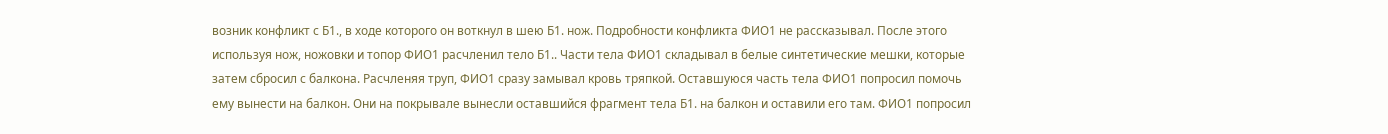возник конфликт с Б1., в ходе которого он воткнул в шею Б1. нож. Подробности конфликта ФИО1 не рассказывал. После этого используя нож, ножовки и топор ФИО1 расчленил тело Б1.. Части тела ФИО1 складывал в белые синтетические мешки, которые затем сбросил с балкона. Расчленяя труп, ФИО1 сразу замывал кровь тряпкой. Оставшуюся часть тела ФИО1 попросил помочь ему вынести на балкон. Они на покрывале вынесли оставшийся фрагмент тела Б1. на балкон и оставили его там. ФИО1 попросил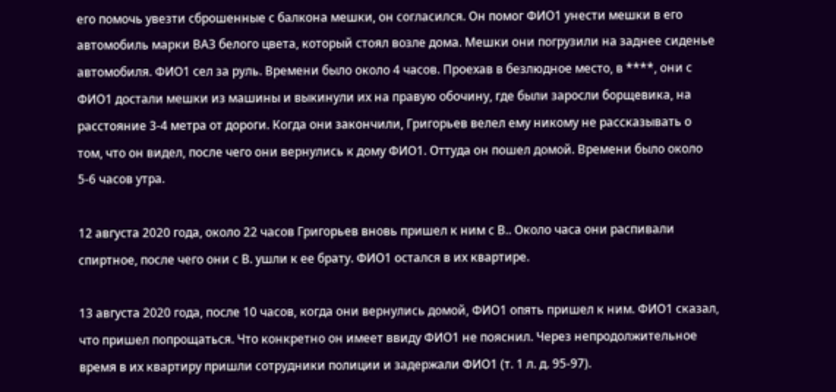его помочь увезти сброшенные с балкона мешки, он согласился. Он помог ФИО1 унести мешки в его автомобиль марки ВАЗ белого цвета, который стоял возле дома. Мешки они погрузили на заднее сиденье автомобиля. ФИО1 сел за руль. Времени было около 4 часов. Проехав в безлюдное место, в ****, они с ФИО1 достали мешки из машины и выкинули их на правую обочину, где были заросли борщевика, на расстояние 3-4 метра от дороги. Когда они закончили, Григорьев велел ему никому не рассказывать о том, что он видел, после чего они вернулись к дому ФИО1. Оттуда он пошел домой. Времени было около 5-6 часов утра.

12 августа 2020 года, около 22 часов Григорьев вновь пришел к ним с В.. Около часа они распивали спиртное, после чего они с В. ушли к ее брату. ФИО1 остался в их квартире.

13 августа 2020 года, после 10 часов, когда они вернулись домой, ФИО1 опять пришел к ним. ФИО1 сказал, что пришел попрощаться. Что конкретно он имеет ввиду ФИО1 не пояснил. Через непродолжительное время в их квартиру пришли сотрудники полиции и задержали ФИО1 (т. 1 л. д. 95-97).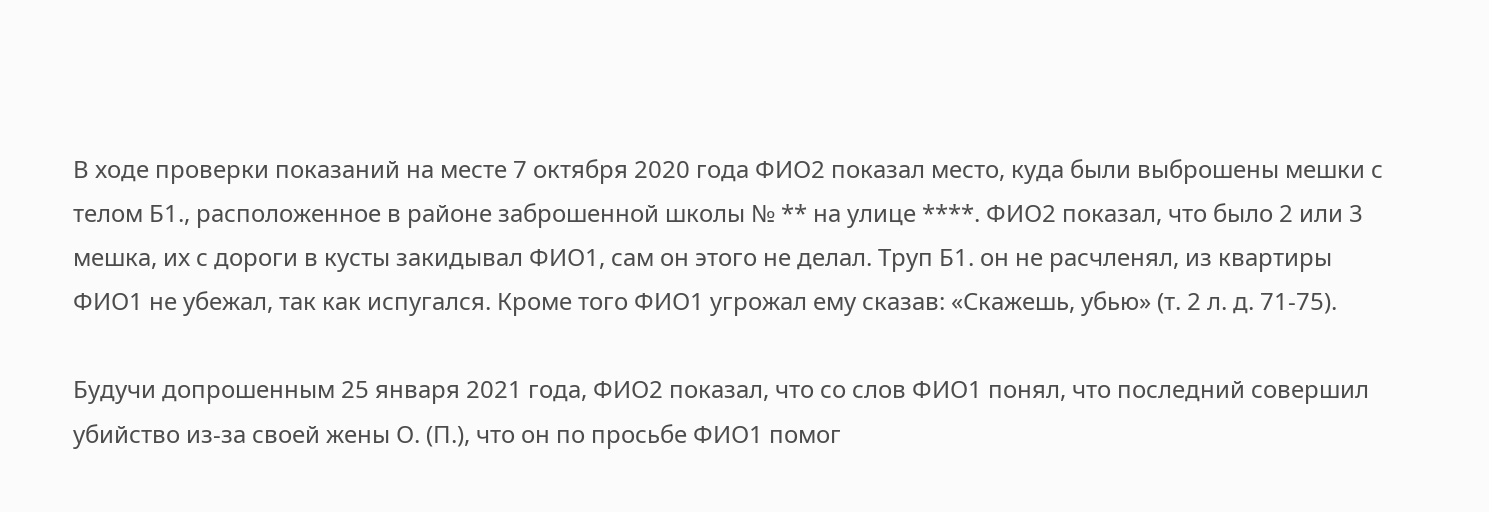В ходе проверки показаний на месте 7 октября 2020 года ФИО2 показал место, куда были выброшены мешки с телом Б1., расположенное в районе заброшенной школы № ** на улице ****. ФИО2 показал, что было 2 или 3 мешка, их с дороги в кусты закидывал ФИО1, сам он этого не делал. Труп Б1. он не расчленял, из квартиры ФИО1 не убежал, так как испугался. Кроме того ФИО1 угрожал ему сказав: «Скажешь, убью» (т. 2 л. д. 71-75).

Будучи допрошенным 25 января 2021 года, ФИО2 показал, что со слов ФИО1 понял, что последний совершил убийство из-за своей жены О. (П.), что он по просьбе ФИО1 помог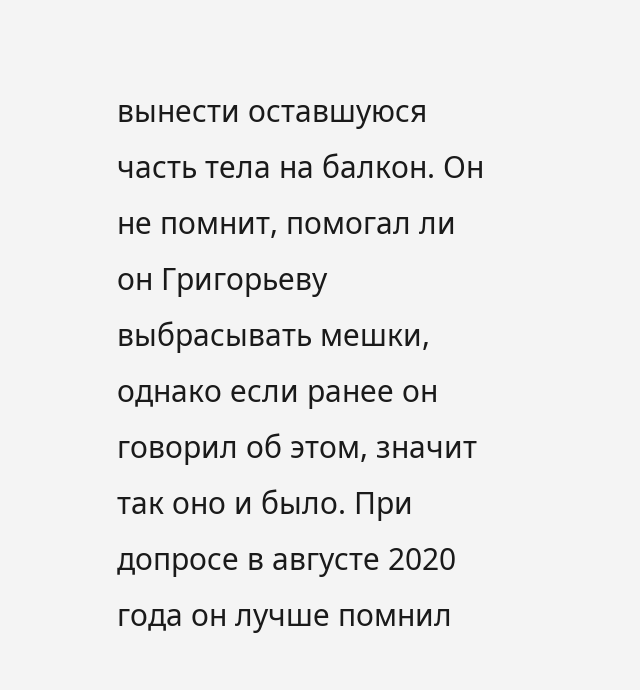вынести оставшуюся часть тела на балкон. Он не помнит, помогал ли он Григорьеву выбрасывать мешки, однако если ранее он говорил об этом, значит так оно и было. При допросе в августе 2020 года он лучше помнил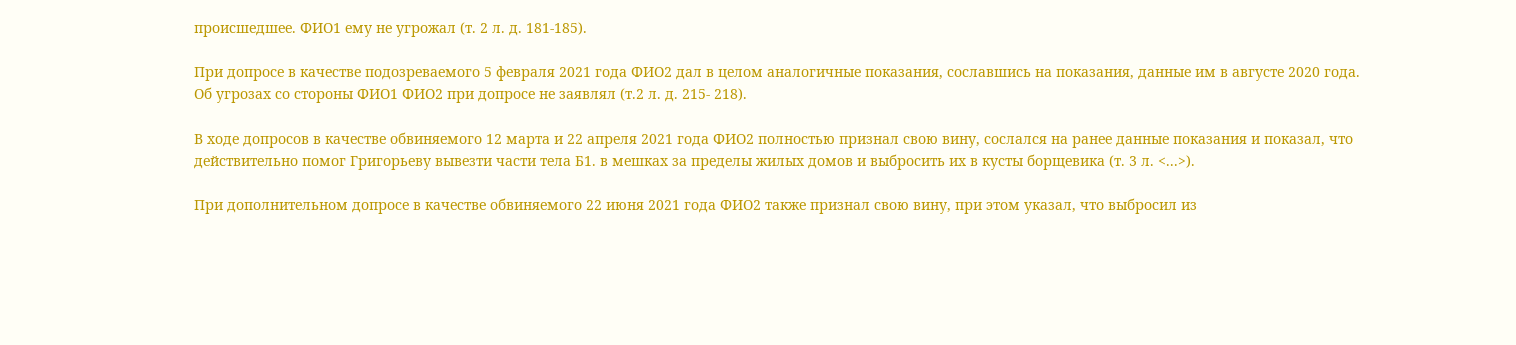происшедшее. ФИО1 ему не угрожал (т. 2 л. д. 181-185).

При допросе в качестве подозреваемого 5 февраля 2021 года ФИО2 дал в целом аналогичные показания, сославшись на показания, данные им в августе 2020 года. Об угрозах со стороны ФИО1 ФИО2 при допросе не заявлял (т.2 л. д. 215- 218).

В ходе допросов в качестве обвиняемого 12 марта и 22 апреля 2021 года ФИО2 полностью признал свою вину, сослался на ранее данные показания и показал, что действительно помог Григорьеву вывезти части тела Б1. в мешках за пределы жилых домов и выбросить их в кусты борщевика (т. 3 л. <...>).

При дополнительном допросе в качестве обвиняемого 22 июня 2021 года ФИО2 также признал свою вину, при этом указал, что выбросил из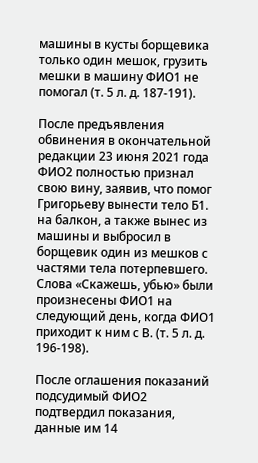машины в кусты борщевика только один мешок, грузить мешки в машину ФИО1 не помогал (т. 5 л. д. 187-191).

После предъявления обвинения в окончательной редакции 23 июня 2021 года ФИО2 полностью признал свою вину, заявив, что помог Григорьеву вынести тело Б1. на балкон, а также вынес из машины и выбросил в борщевик один из мешков с частями тела потерпевшего. Слова «Скажешь, убью» были произнесены ФИО1 на следующий день, когда ФИО1 приходит к ним с В. (т. 5 л. д. 196-198).

После оглашения показаний подсудимый ФИО2 подтвердил показания, данные им 14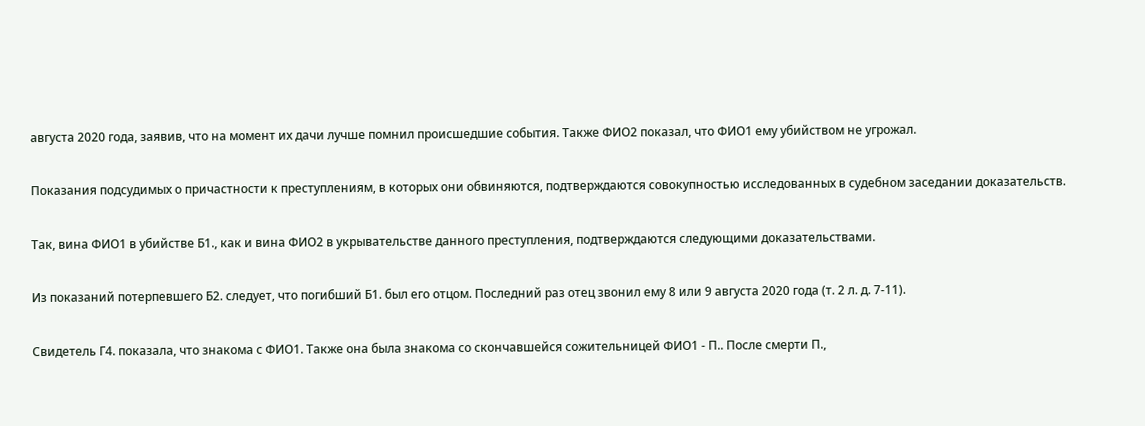августа 2020 года, заявив, что на момент их дачи лучше помнил происшедшие события. Также ФИО2 показал, что ФИО1 ему убийством не угрожал.

Показания подсудимых о причастности к преступлениям, в которых они обвиняются, подтверждаются совокупностью исследованных в судебном заседании доказательств.

Так, вина ФИО1 в убийстве Б1., как и вина ФИО2 в укрывательстве данного преступления, подтверждаются следующими доказательствами.

Из показаний потерпевшего Б2. следует, что погибший Б1. был его отцом. Последний раз отец звонил ему 8 или 9 августа 2020 года (т. 2 л. д. 7-11).

Свидетель Г4. показала, что знакома с ФИО1. Также она была знакома со скончавшейся сожительницей ФИО1 - П.. После смерти П.,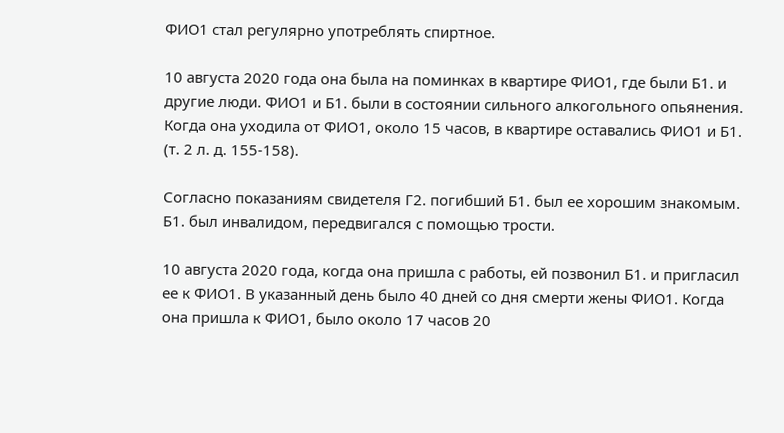ФИО1 стал регулярно употреблять спиртное.

10 августа 2020 года она была на поминках в квартире ФИО1, где были Б1. и другие люди. ФИО1 и Б1. были в состоянии сильного алкогольного опьянения. Когда она уходила от ФИО1, около 15 часов, в квартире оставались ФИО1 и Б1. (т. 2 л. д. 155-158).

Согласно показаниям свидетеля Г2. погибший Б1. был ее хорошим знакомым. Б1. был инвалидом, передвигался с помощью трости.

10 августа 2020 года, когда она пришла с работы, ей позвонил Б1. и пригласил ее к ФИО1. В указанный день было 40 дней со дня смерти жены ФИО1. Когда она пришла к ФИО1, было около 17 часов 20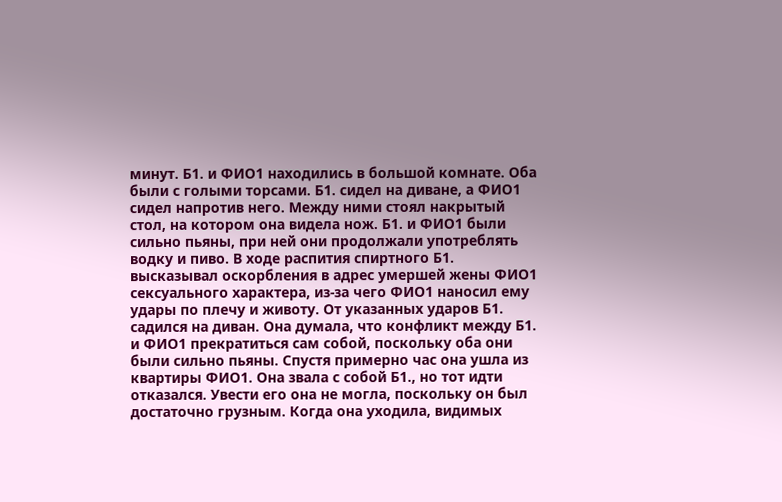минут. Б1. и ФИО1 находились в большой комнате. Оба были с голыми торсами. Б1. сидел на диване, а ФИО1 сидел напротив него. Между ними стоял накрытый стол, на котором она видела нож. Б1. и ФИО1 были сильно пьяны, при ней они продолжали употреблять водку и пиво. В ходе распития спиртного Б1. высказывал оскорбления в адрес умершей жены ФИО1 сексуального характера, из-за чего ФИО1 наносил ему удары по плечу и животу. От указанных ударов Б1. садился на диван. Она думала, что конфликт между Б1. и ФИО1 прекратиться сам собой, поскольку оба они были сильно пьяны. Спустя примерно час она ушла из квартиры ФИО1. Она звала с собой Б1., но тот идти отказался. Увести его она не могла, поскольку он был достаточно грузным. Когда она уходила, видимых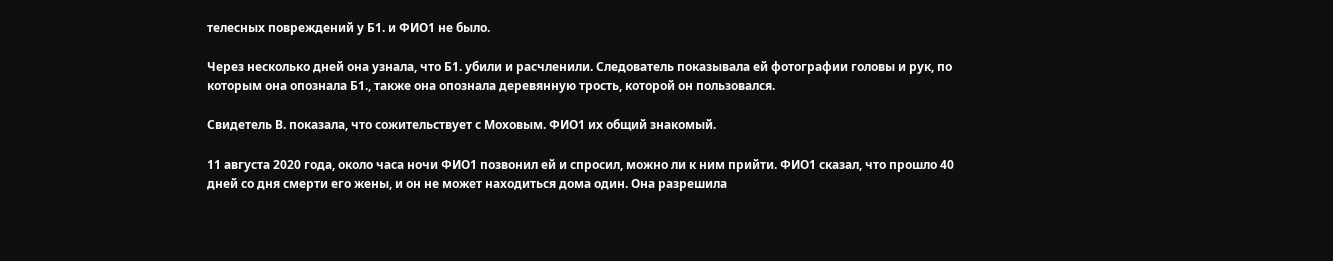телесных повреждений у Б1. и ФИО1 не было.

Через несколько дней она узнала, что Б1. убили и расчленили. Следователь показывала ей фотографии головы и рук, по которым она опознала Б1., также она опознала деревянную трость, которой он пользовался.

Свидетель В. показала, что сожительствует с Моховым. ФИО1 их общий знакомый.

11 августа 2020 года, около часа ночи ФИО1 позвонил ей и спросил, можно ли к ним прийти. ФИО1 сказал, что прошло 40 дней со дня смерти его жены, и он не может находиться дома один. Она разрешила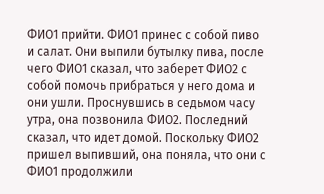ФИО1 прийти. ФИО1 принес с собой пиво и салат. Они выпили бутылку пива, после чего ФИО1 сказал, что заберет ФИО2 с собой помочь прибраться у него дома и они ушли. Проснувшись в седьмом часу утра, она позвонила ФИО2. Последний сказал, что идет домой. Поскольку ФИО2 пришел выпивший, она поняла, что они с ФИО1 продолжили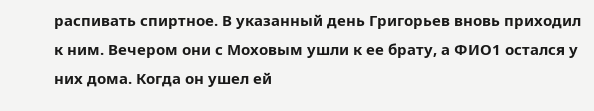распивать спиртное. В указанный день Григорьев вновь приходил к ним. Вечером они с Моховым ушли к ее брату, а ФИО1 остался у них дома. Когда он ушел ей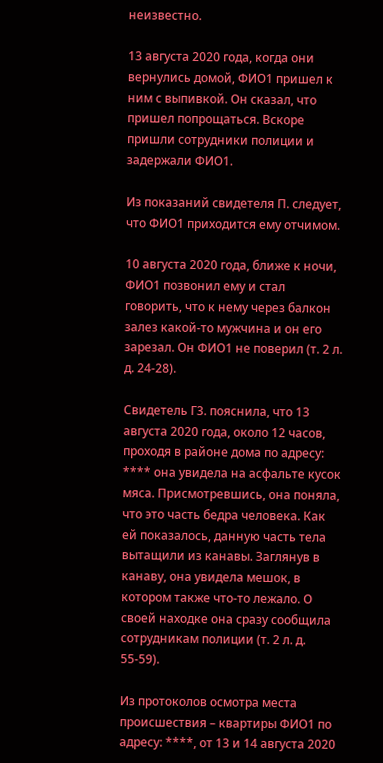неизвестно.

13 августа 2020 года, когда они вернулись домой, ФИО1 пришел к ним с выпивкой. Он сказал, что пришел попрощаться. Вскоре пришли сотрудники полиции и задержали ФИО1.

Из показаний свидетеля П. следует, что ФИО1 приходится ему отчимом.

10 августа 2020 года, ближе к ночи, ФИО1 позвонил ему и стал говорить, что к нему через балкон залез какой-то мужчина и он его зарезал. Он ФИО1 не поверил (т. 2 л. д. 24-28).

Свидетель Г3. пояснила, что 13 августа 2020 года, около 12 часов, проходя в районе дома по адресу: **** она увидела на асфальте кусок мяса. Присмотревшись, она поняла, что это часть бедра человека. Как ей показалось, данную часть тела вытащили из канавы. Заглянув в канаву, она увидела мешок, в котором также что-то лежало. О своей находке она сразу сообщила сотрудникам полиции (т. 2 л. д. 55-59).

Из протоколов осмотра места происшествия – квартиры ФИО1 по адресу: ****, от 13 и 14 августа 2020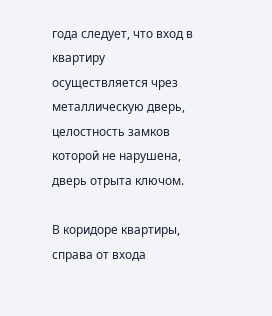года следует, что вход в квартиру осуществляется чрез металлическую дверь, целостность замков которой не нарушена, дверь отрыта ключом.

В коридоре квартиры, справа от входа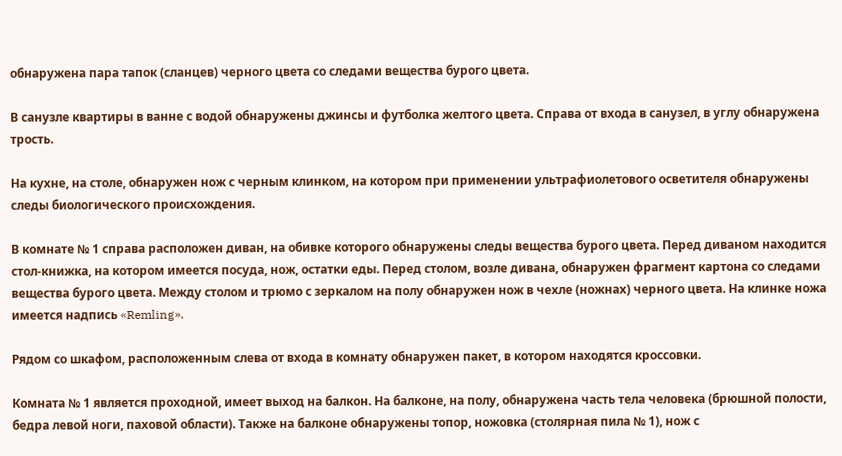обнаружена пара тапок (сланцев) черного цвета со следами вещества бурого цвета.

В санузле квартиры в ванне с водой обнаружены джинсы и футболка желтого цвета. Справа от входа в санузел, в углу обнаружена трость.

На кухне, на столе, обнаружен нож с черным клинком, на котором при применении ультрафиолетового осветителя обнаружены следы биологического происхождения.

В комнате № 1 справа расположен диван, на обивке которого обнаружены следы вещества бурого цвета. Перед диваном находится стол-книжка, на котором имеется посуда, нож, остатки еды. Перед столом, возле дивана, обнаружен фрагмент картона со следами вещества бурого цвета. Между столом и трюмо с зеркалом на полу обнаружен нож в чехле (ножнах) черного цвета. На клинке ножа имеется надпись «Remling».

Рядом со шкафом, расположенным слева от входа в комнату обнаружен пакет, в котором находятся кроссовки.

Комната № 1 является проходной, имеет выход на балкон. На балконе, на полу, обнаружена часть тела человека (брюшной полости, бедра левой ноги, паховой области). Также на балконе обнаружены топор, ножовка (столярная пила № 1), нож с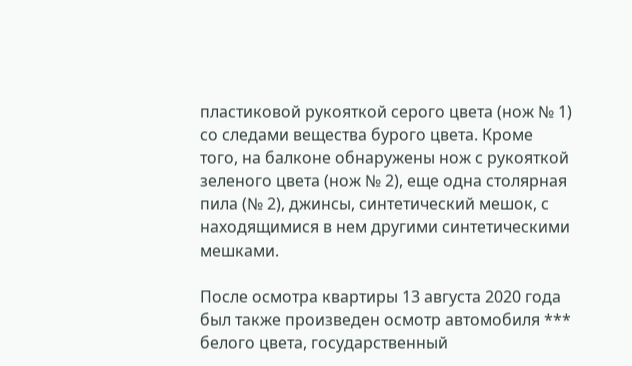пластиковой рукояткой серого цвета (нож № 1) со следами вещества бурого цвета. Кроме того, на балконе обнаружены нож с рукояткой зеленого цвета (нож № 2), еще одна столярная пила (№ 2), джинсы, синтетический мешок, с находящимися в нем другими синтетическими мешками.

После осмотра квартиры 13 августа 2020 года был также произведен осмотр автомобиля *** белого цвета, государственный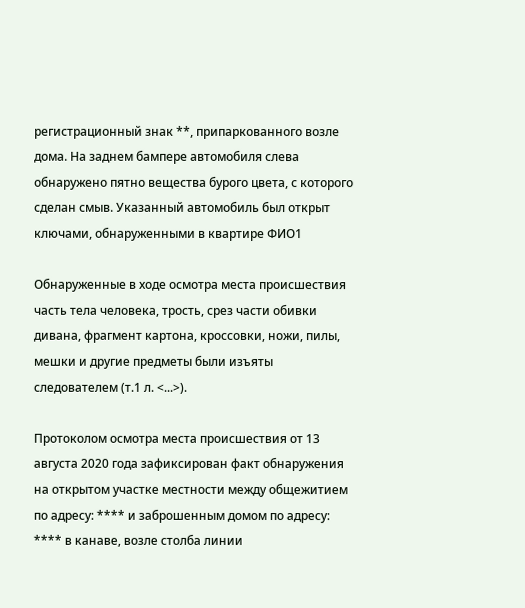регистрационный знак **, припаркованного возле дома. На заднем бампере автомобиля слева обнаружено пятно вещества бурого цвета, с которого сделан смыв. Указанный автомобиль был открыт ключами, обнаруженными в квартире ФИО1

Обнаруженные в ходе осмотра места происшествия часть тела человека, трость, срез части обивки дивана, фрагмент картона, кроссовки, ножи, пилы, мешки и другие предметы были изъяты следователем (т.1 л. <...>).

Протоколом осмотра места происшествия от 13 августа 2020 года зафиксирован факт обнаружения на открытом участке местности между общежитием по адресу: **** и заброшенным домом по адресу: **** в канаве, возле столба линии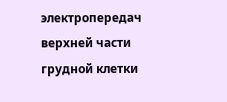электропередач верхней части грудной клетки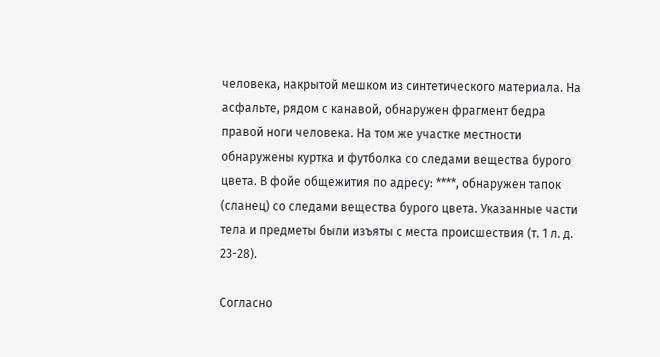человека, накрытой мешком из синтетического материала. На асфальте, рядом с канавой, обнаружен фрагмент бедра правой ноги человека. На том же участке местности обнаружены куртка и футболка со следами вещества бурого цвета. В фойе общежития по адресу: ****, обнаружен тапок (сланец) со следами вещества бурого цвета. Указанные части тела и предметы были изъяты с места происшествия (т. 1 л. д. 23-28).

Согласно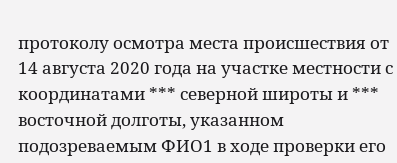протоколу осмотра места происшествия от 14 августа 2020 года на участке местности с координатами *** северной широты и *** восточной долготы, указанном подозреваемым ФИО1 в ходе проверки его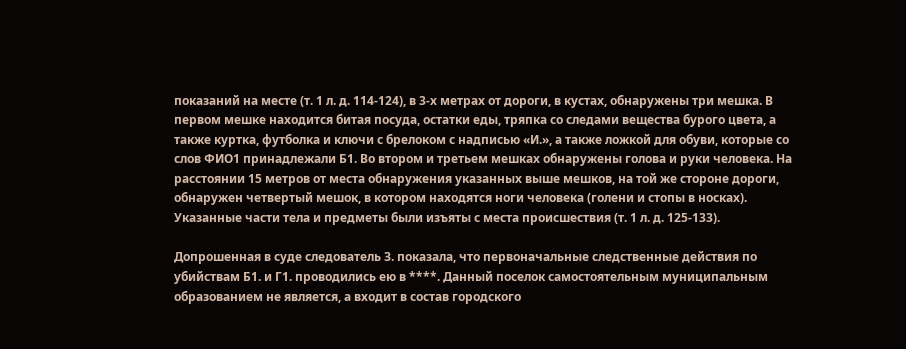показаний на месте (т. 1 л. д. 114-124), в 3-х метрах от дороги, в кустах, обнаружены три мешка. В первом мешке находится битая посуда, остатки еды, тряпка со следами вещества бурого цвета, а также куртка, футболка и ключи с брелоком с надписью «И.», а также ложкой для обуви, которые со слов ФИО1 принадлежали Б1. Во втором и третьем мешках обнаружены голова и руки человека. На расстоянии 15 метров от места обнаружения указанных выше мешков, на той же стороне дороги, обнаружен четвертый мешок, в котором находятся ноги человека (голени и стопы в носках). Указанные части тела и предметы были изъяты с места происшествия (т. 1 л. д. 125-133).

Допрошенная в суде следователь З. показала, что первоначальные следственные действия по убийствам Б1. и Г1. проводились ею в ****. Данный поселок самостоятельным муниципальным образованием не является, а входит в состав городского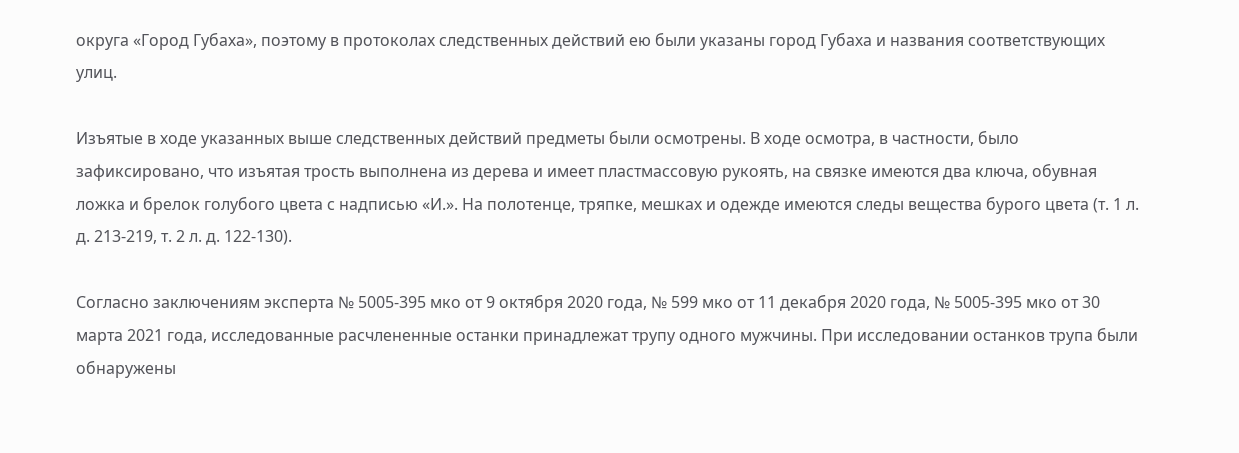округа «Город Губаха», поэтому в протоколах следственных действий ею были указаны город Губаха и названия соответствующих улиц.

Изъятые в ходе указанных выше следственных действий предметы были осмотрены. В ходе осмотра, в частности, было зафиксировано, что изъятая трость выполнена из дерева и имеет пластмассовую рукоять, на связке имеются два ключа, обувная ложка и брелок голубого цвета с надписью «И.». На полотенце, тряпке, мешках и одежде имеются следы вещества бурого цвета (т. 1 л. д. 213-219, т. 2 л. д. 122-130).

Согласно заключениям эксперта № 5005-395 мко от 9 октября 2020 года, № 599 мко от 11 декабря 2020 года, № 5005-395 мко от 30 марта 2021 года, исследованные расчлененные останки принадлежат трупу одного мужчины. При исследовании останков трупа были обнаружены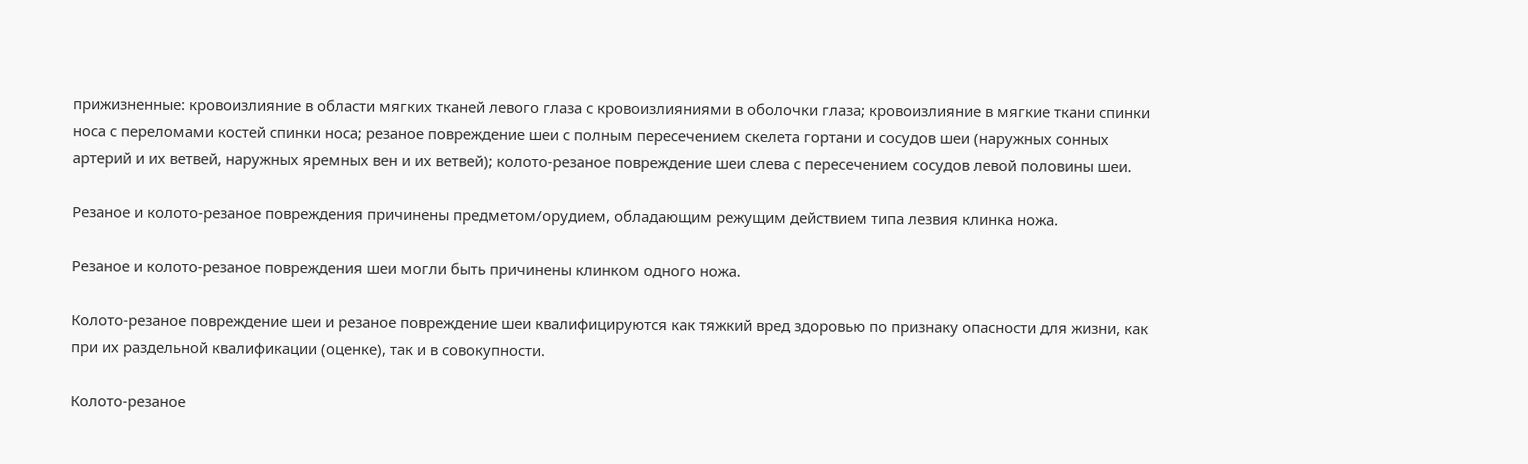прижизненные: кровоизлияние в области мягких тканей левого глаза с кровоизлияниями в оболочки глаза; кровоизлияние в мягкие ткани спинки носа с переломами костей спинки носа; резаное повреждение шеи с полным пересечением скелета гортани и сосудов шеи (наружных сонных артерий и их ветвей, наружных яремных вен и их ветвей); колото-резаное повреждение шеи слева с пересечением сосудов левой половины шеи.

Резаное и колото-резаное повреждения причинены предметом/орудием, обладающим режущим действием типа лезвия клинка ножа.

Резаное и колото-резаное повреждения шеи могли быть причинены клинком одного ножа.

Колото-резаное повреждение шеи и резаное повреждение шеи квалифицируются как тяжкий вред здоровью по признаку опасности для жизни, как при их раздельной квалификации (оценке), так и в совокупности.

Колото-резаное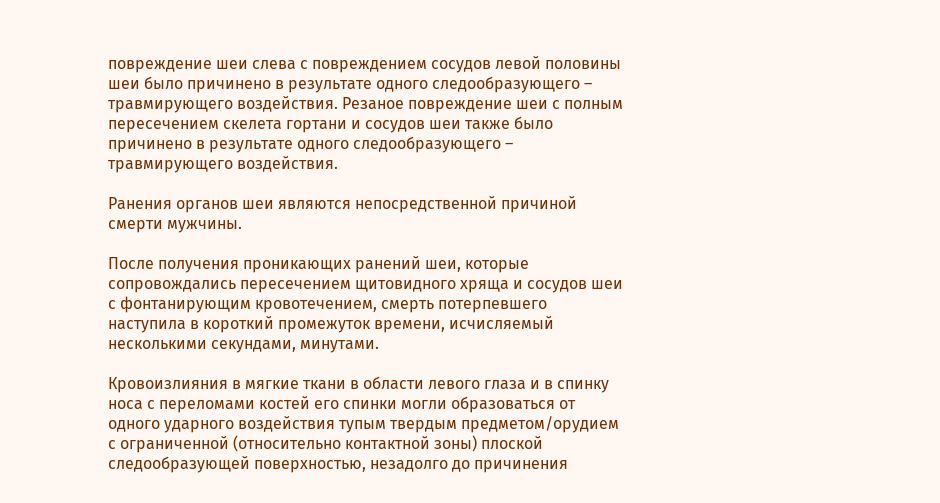повреждение шеи слева с повреждением сосудов левой половины шеи было причинено в результате одного следообразующего – травмирующего воздействия. Резаное повреждение шеи с полным пересечением скелета гортани и сосудов шеи также было причинено в результате одного следообразующего – травмирующего воздействия.

Ранения органов шеи являются непосредственной причиной смерти мужчины.

После получения проникающих ранений шеи, которые сопровождались пересечением щитовидного хряща и сосудов шеи с фонтанирующим кровотечением, смерть потерпевшего наступила в короткий промежуток времени, исчисляемый несколькими секундами, минутами.

Кровоизлияния в мягкие ткани в области левого глаза и в спинку носа с переломами костей его спинки могли образоваться от одного ударного воздействия тупым твердым предметом/орудием с ограниченной (относительно контактной зоны) плоской следообразующей поверхностью, незадолго до причинения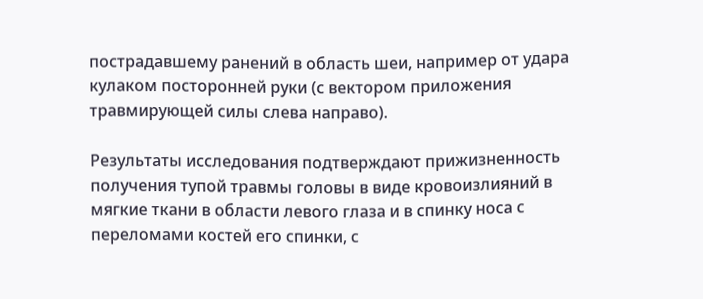пострадавшему ранений в область шеи, например от удара кулаком посторонней руки (с вектором приложения травмирующей силы слева направо).

Результаты исследования подтверждают прижизненность получения тупой травмы головы в виде кровоизлияний в мягкие ткани в области левого глаза и в спинку носа с переломами костей его спинки, с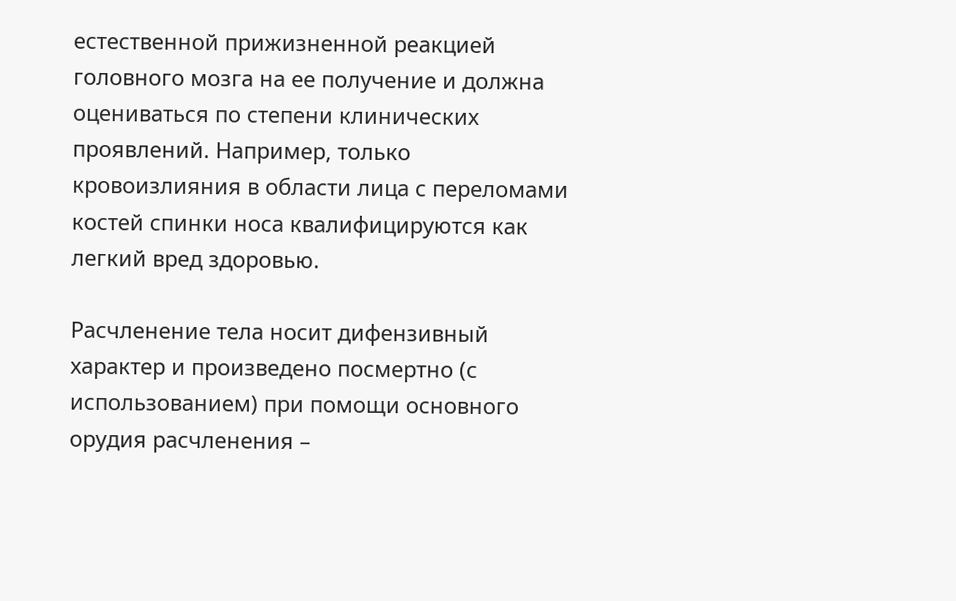естественной прижизненной реакцией головного мозга на ее получение и должна оцениваться по степени клинических проявлений. Например, только кровоизлияния в области лица с переломами костей спинки носа квалифицируются как легкий вред здоровью.

Расчленение тела носит дифензивный характер и произведено посмертно (с использованием) при помощи основного орудия расчленения –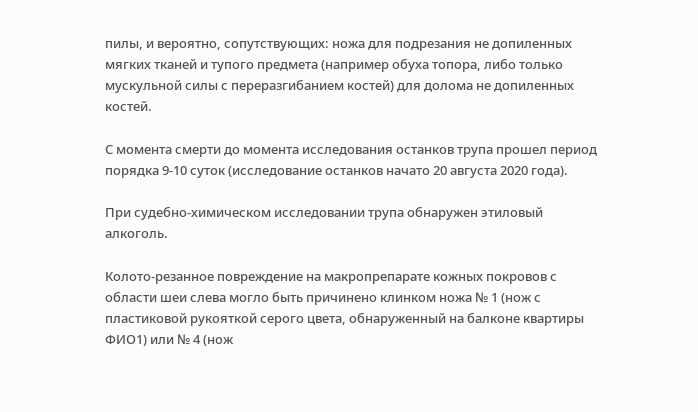пилы, и вероятно, сопутствующих: ножа для подрезания не допиленных мягких тканей и тупого предмета (например обуха топора, либо только мускульной силы с переразгибанием костей) для долома не допиленных костей.

С момента смерти до момента исследования останков трупа прошел период порядка 9-10 суток (исследование останков начато 20 августа 2020 года).

При судебно-химическом исследовании трупа обнаружен этиловый алкоголь.

Колото-резанное повреждение на макропрепарате кожных покровов с области шеи слева могло быть причинено клинком ножа № 1 (нож с пластиковой рукояткой серого цвета, обнаруженный на балконе квартиры ФИО1) или № 4 (нож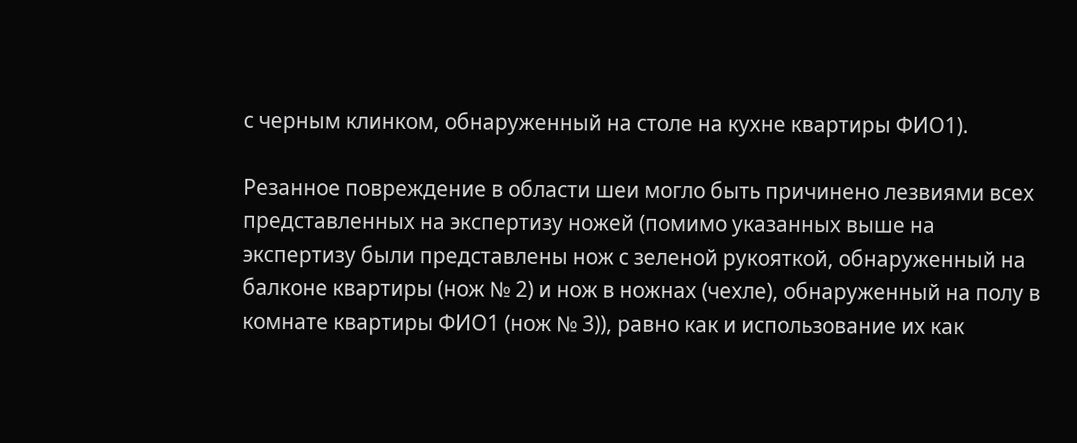с черным клинком, обнаруженный на столе на кухне квартиры ФИО1).

Резанное повреждение в области шеи могло быть причинено лезвиями всех представленных на экспертизу ножей (помимо указанных выше на экспертизу были представлены нож с зеленой рукояткой, обнаруженный на балконе квартиры (нож № 2) и нож в ножнах (чехле), обнаруженный на полу в комнате квартиры ФИО1 (нож № 3)), равно как и использование их как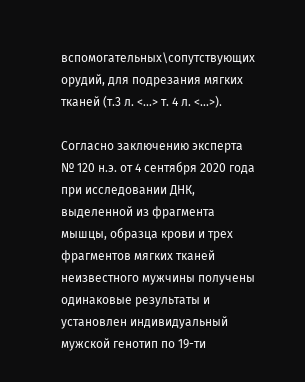вспомогательных\сопутствующих орудий, для подрезания мягких тканей (т.3 л. <...> т. 4 л. <...>).

Согласно заключению эксперта № 120 н.э. от 4 сентября 2020 года при исследовании ДНК, выделенной из фрагмента мышцы, образца крови и трех фрагментов мягких тканей неизвестного мужчины получены одинаковые результаты и установлен индивидуальный мужской генотип по 19-ти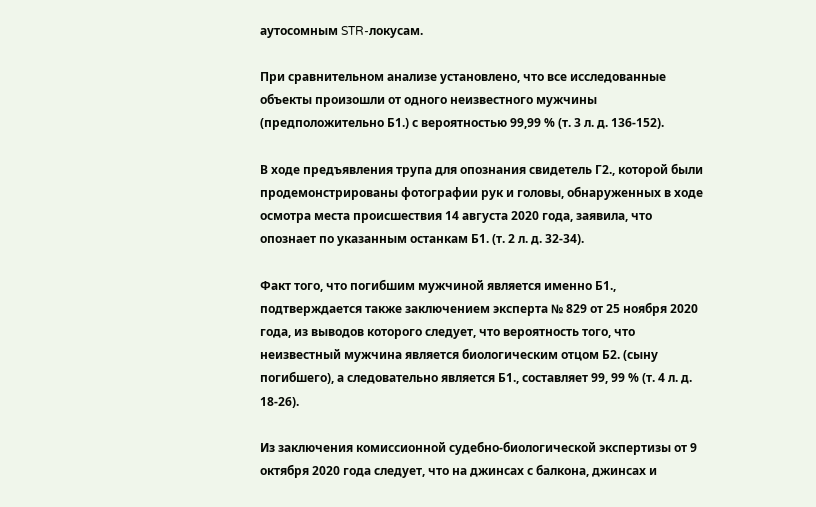аутосомным STR-локусам.

При сравнительном анализе установлено, что все исследованные объекты произошли от одного неизвестного мужчины (предположительно Б1.) с вероятностью 99,99 % (т. 3 л. д. 136-152).

В ходе предъявления трупа для опознания свидетель Г2., которой были продемонстрированы фотографии рук и головы, обнаруженных в ходе осмотра места происшествия 14 августа 2020 года, заявила, что опознает по указанным останкам Б1. (т. 2 л. д. 32-34).

Факт того, что погибшим мужчиной является именно Б1., подтверждается также заключением эксперта № 829 от 25 ноября 2020 года, из выводов которого следует, что вероятность того, что неизвестный мужчина является биологическим отцом Б2. (сыну погибшего), а следовательно является Б1., составляет 99, 99 % (т. 4 л. д. 18-26).

Из заключения комиссионной судебно-биологической экспертизы от 9 октября 2020 года следует, что на джинсах с балкона, джинсах и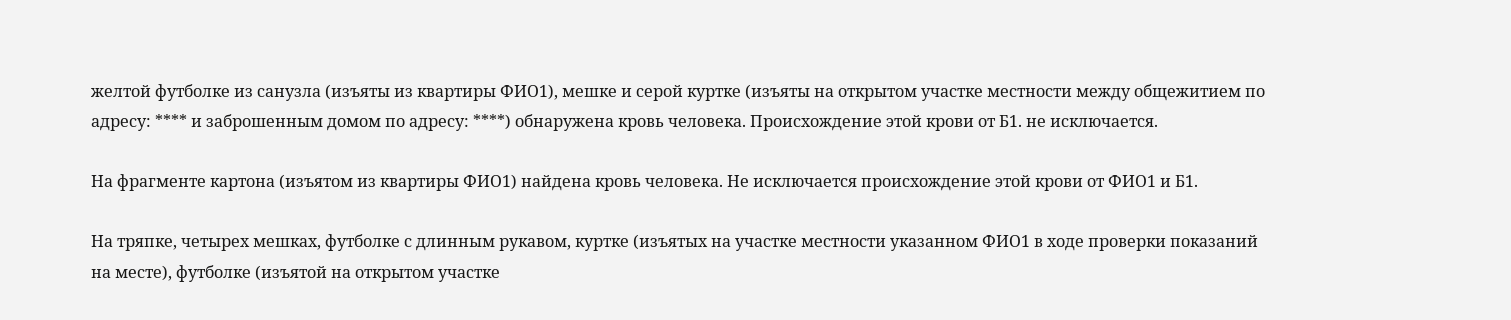желтой футболке из санузла (изъяты из квартиры ФИО1), мешке и серой куртке (изъяты на открытом участке местности между общежитием по адресу: **** и заброшенным домом по адресу: ****) обнаружена кровь человека. Происхождение этой крови от Б1. не исключается.

На фрагменте картона (изъятом из квартиры ФИО1) найдена кровь человека. Не исключается происхождение этой крови от ФИО1 и Б1.

На тряпке, четырех мешках, футболке с длинным рукавом, куртке (изъятых на участке местности указанном ФИО1 в ходе проверки показаний на месте), футболке (изъятой на открытом участке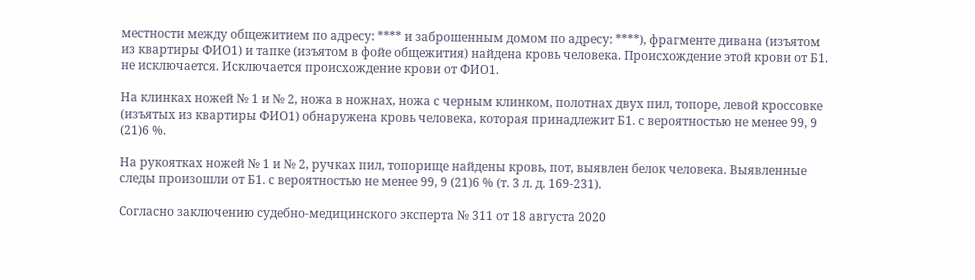местности между общежитием по адресу: **** и заброшенным домом по адресу: ****), фрагменте дивана (изъятом из квартиры ФИО1) и тапке (изъятом в фойе общежития) найдена кровь человека. Происхождение этой крови от Б1. не исключается. Исключается происхождение крови от ФИО1.

На клинках ножей № 1 и № 2, ножа в ножнах, ножа с черным клинком, полотнах двух пил, топоре, левой кроссовке (изъятых из квартиры ФИО1) обнаружена кровь человека, которая принадлежит Б1. с вероятностью не менее 99, 9 (21)6 %.

На рукоятках ножей № 1 и № 2, ручках пил, топорище найдены кровь, пот, выявлен белок человека. Выявленные следы произошли от Б1. с вероятностью не менее 99, 9 (21)6 % (т. 3 л. д. 169-231).

Согласно заключению судебно-медицинского эксперта № 311 от 18 августа 2020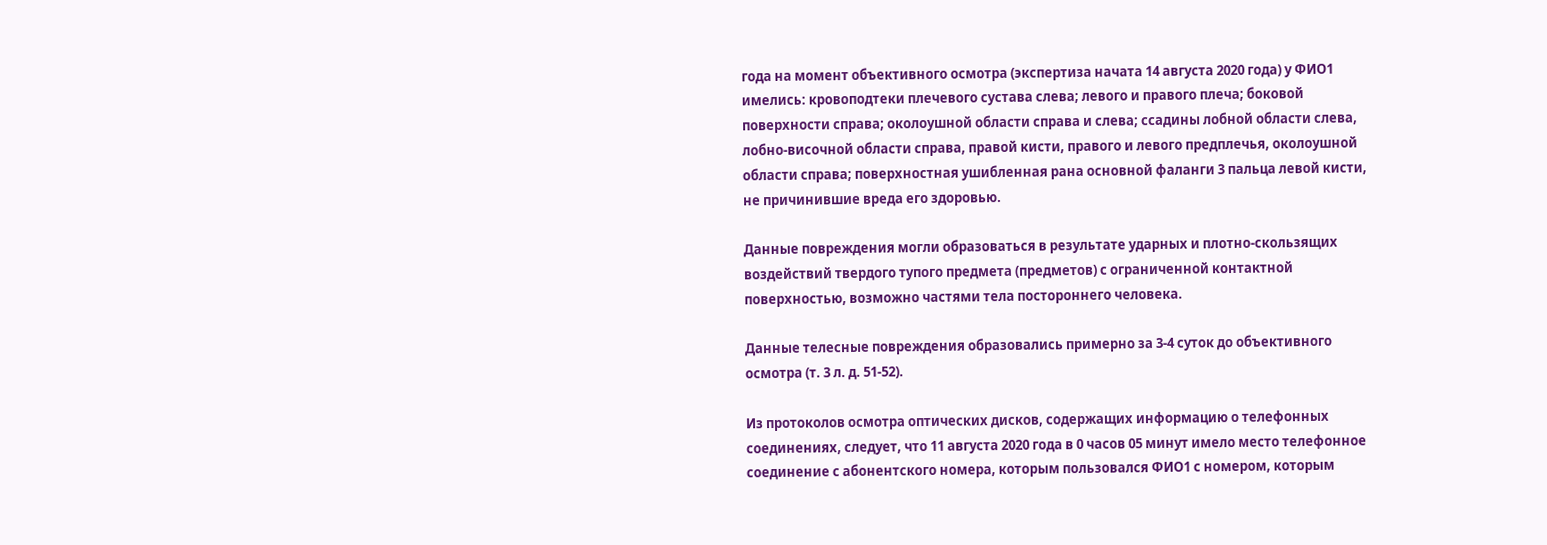года на момент объективного осмотра (экспертиза начата 14 августа 2020 года) у ФИО1 имелись: кровоподтеки плечевого сустава слева; левого и правого плеча; боковой поверхности справа; околоушной области справа и слева; ссадины лобной области слева, лобно-височной области справа, правой кисти, правого и левого предплечья, околоушной области справа; поверхностная ушибленная рана основной фаланги 3 пальца левой кисти, не причинившие вреда его здоровью.

Данные повреждения могли образоваться в результате ударных и плотно-скользящих воздействий твердого тупого предмета (предметов) с ограниченной контактной поверхностью, возможно частями тела постороннего человека.

Данные телесные повреждения образовались примерно за 3-4 суток до объективного осмотра (т. 3 л. д. 51-52).

Из протоколов осмотра оптических дисков, содержащих информацию о телефонных соединениях, следует, что 11 августа 2020 года в 0 часов 05 минут имело место телефонное соединение с абонентского номера, которым пользовался ФИО1 с номером, которым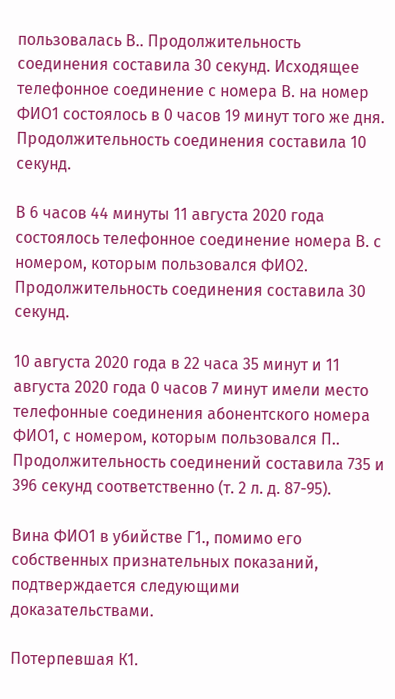пользовалась В.. Продолжительность соединения составила 30 секунд. Исходящее телефонное соединение с номера В. на номер ФИО1 состоялось в 0 часов 19 минут того же дня. Продолжительность соединения составила 10 секунд.

В 6 часов 44 минуты 11 августа 2020 года состоялось телефонное соединение номера В. с номером, которым пользовался ФИО2. Продолжительность соединения составила 30 секунд.

10 августа 2020 года в 22 часа 35 минут и 11 августа 2020 года 0 часов 7 минут имели место телефонные соединения абонентского номера ФИО1, с номером, которым пользовался П.. Продолжительность соединений составила 735 и 396 секунд соответственно (т. 2 л. д. 87-95).

Вина ФИО1 в убийстве Г1., помимо его собственных признательных показаний, подтверждается следующими доказательствами.

Потерпевшая К1.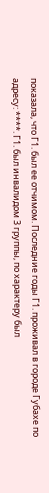показала, что Г1. был ее отчимом. Последние годы Г1. проживал в городе Губахе по адресу: ****. Г1. был инвалидом 3 группы, по характеру был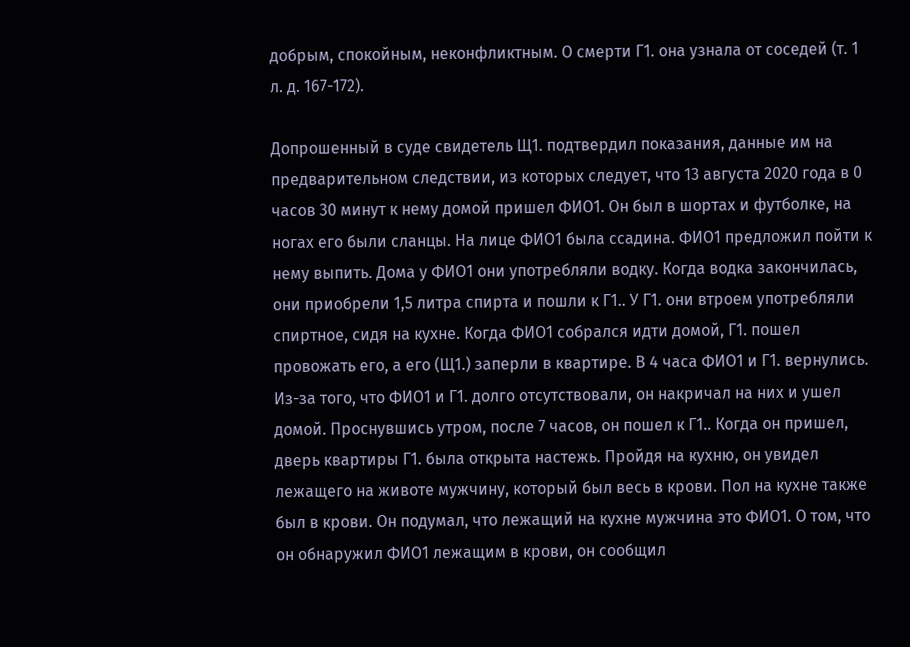добрым, спокойным, неконфликтным. О смерти Г1. она узнала от соседей (т. 1 л. д. 167-172).

Допрошенный в суде свидетель Щ1. подтвердил показания, данные им на предварительном следствии, из которых следует, что 13 августа 2020 года в 0 часов 30 минут к нему домой пришел ФИО1. Он был в шортах и футболке, на ногах его были сланцы. На лице ФИО1 была ссадина. ФИО1 предложил пойти к нему выпить. Дома у ФИО1 они употребляли водку. Когда водка закончилась, они приобрели 1,5 литра спирта и пошли к Г1.. У Г1. они втроем употребляли спиртное, сидя на кухне. Когда ФИО1 собрался идти домой, Г1. пошел провожать его, а его (Щ1.) заперли в квартире. В 4 часа ФИО1 и Г1. вернулись. Из-за того, что ФИО1 и Г1. долго отсутствовали, он накричал на них и ушел домой. Проснувшись утром, после 7 часов, он пошел к Г1.. Когда он пришел, дверь квартиры Г1. была открыта настежь. Пройдя на кухню, он увидел лежащего на животе мужчину, который был весь в крови. Пол на кухне также был в крови. Он подумал, что лежащий на кухне мужчина это ФИО1. О том, что он обнаружил ФИО1 лежащим в крови, он сообщил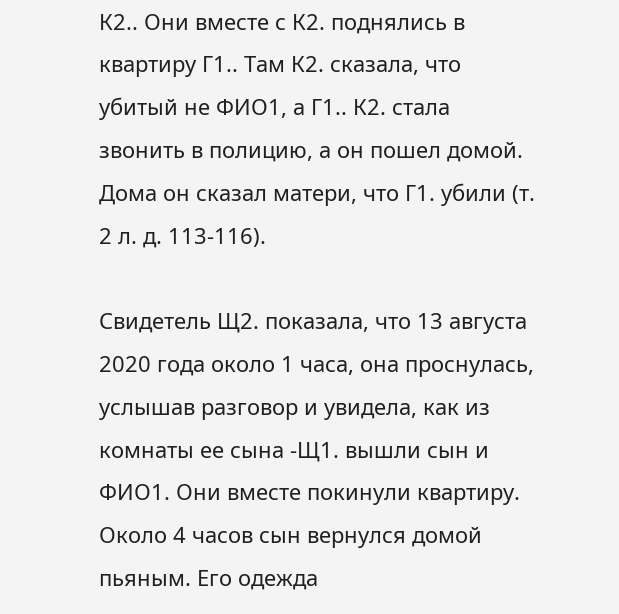К2.. Они вместе с К2. поднялись в квартиру Г1.. Там К2. сказала, что убитый не ФИО1, а Г1.. К2. стала звонить в полицию, а он пошел домой. Дома он сказал матери, что Г1. убили (т. 2 л. д. 113-116).

Свидетель Щ2. показала, что 13 августа 2020 года около 1 часа, она проснулась, услышав разговор и увидела, как из комнаты ее сына -Щ1. вышли сын и ФИО1. Они вместе покинули квартиру. Около 4 часов сын вернулся домой пьяным. Его одежда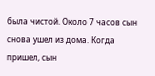была чистой. Около 7 часов сын снова ушел из дома. Когда пришел, сын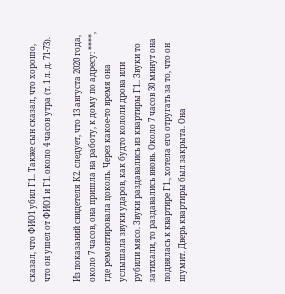сказал, что ФИО1 убил Г1.. Также сын сказал, что хорошо, что он ушел от ФИО1 и Г1. около 4 часов утра (т. 1 л. д. 71-73).

Из показаний свидетеля К2. следует, что 13 августа 2020 года, около 7 часов, она пришла на работу, к дому по адресу: ****, где ремонтировала цоколь. Через какое-то время она услышала звуки ударов, как будто кололи дрова или рубили мясо. Звуки раздавались из квартиры Г1.. Звуки то затихали, то раздавались вновь. Около 7 часов 30 минут она поднялась к квартире Г1., хотела его отругать за то, что он шумит. Дверь квартиры был закрыта. Она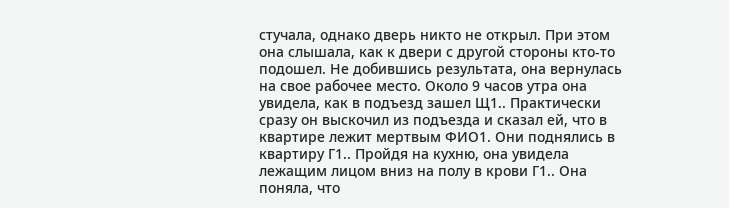стучала, однако дверь никто не открыл. При этом она слышала, как к двери с другой стороны кто-то подошел. Не добившись результата, она вернулась на свое рабочее место. Около 9 часов утра она увидела, как в подъезд зашел Щ1.. Практически сразу он выскочил из подъезда и сказал ей, что в квартире лежит мертвым ФИО1. Они поднялись в квартиру Г1.. Пройдя на кухню, она увидела лежащим лицом вниз на полу в крови Г1.. Она поняла, что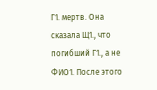Г1. мертв. Она сказала Щ1., что погибший Г1., а не ФИО1. После этого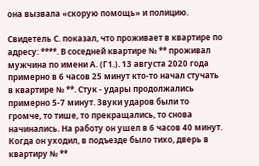она вызвала «скорую помощь» и полицию.

Свидетель С. показал, что проживает в квартире по адресу: ****. В соседней квартире № ** проживал мужчина по имени А. (Г1.). 13 августа 2020 года примерно в 6 часов 25 минут кто-то начал стучать в квартире № **. Стук - удары продолжались примерно 5-7 минут. Звуки ударов были то громче, то тише, то прекращались, то снова начинались. На работу он ушел в 6 часов 40 минут. Когда он уходил, в подъезде было тихо, дверь в квартиру № **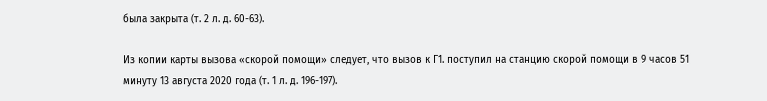была закрыта (т. 2 л. д. 60-63).

Из копии карты вызова «скорой помощи» следует, что вызов к Г1. поступил на станцию скорой помощи в 9 часов 51 минуту 13 августа 2020 года (т. 1 л. д. 196-197).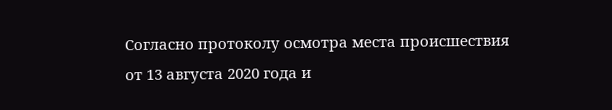Согласно протоколу осмотра места происшествия от 13 августа 2020 года и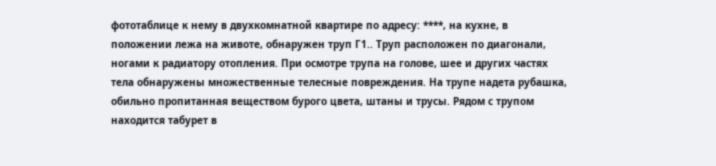фототаблице к нему в двухкомнатной квартире по адресу: ****, на кухне, в положении лежа на животе, обнаружен труп Г1.. Труп расположен по диагонали, ногами к радиатору отопления. При осмотре трупа на голове, шее и других частях тела обнаружены множественные телесные повреждения. На трупе надета рубашка, обильно пропитанная веществом бурого цвета, штаны и трусы. Рядом с трупом находится табурет в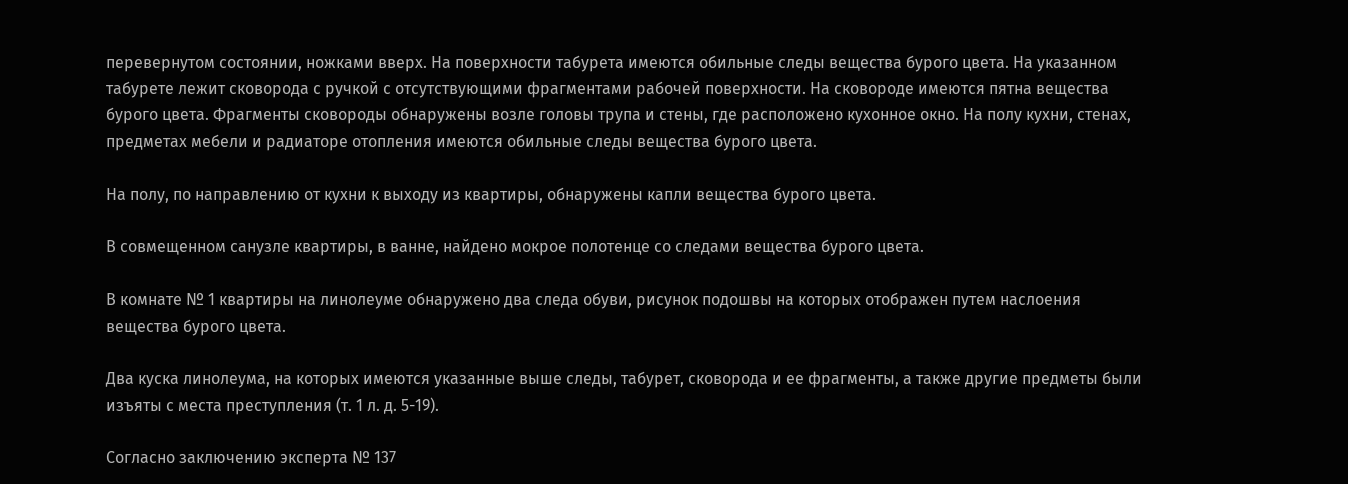перевернутом состоянии, ножками вверх. На поверхности табурета имеются обильные следы вещества бурого цвета. На указанном табурете лежит сковорода с ручкой с отсутствующими фрагментами рабочей поверхности. На сковороде имеются пятна вещества бурого цвета. Фрагменты сковороды обнаружены возле головы трупа и стены, где расположено кухонное окно. На полу кухни, стенах, предметах мебели и радиаторе отопления имеются обильные следы вещества бурого цвета.

На полу, по направлению от кухни к выходу из квартиры, обнаружены капли вещества бурого цвета.

В совмещенном санузле квартиры, в ванне, найдено мокрое полотенце со следами вещества бурого цвета.

В комнате № 1 квартиры на линолеуме обнаружено два следа обуви, рисунок подошвы на которых отображен путем наслоения вещества бурого цвета.

Два куска линолеума, на которых имеются указанные выше следы, табурет, сковорода и ее фрагменты, а также другие предметы были изъяты с места преступления (т. 1 л. д. 5-19).

Согласно заключению эксперта № 137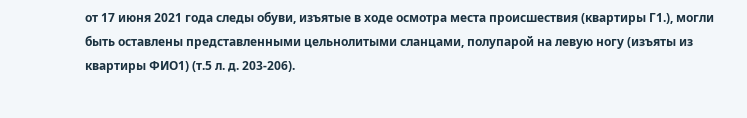от 17 июня 2021 года следы обуви, изъятые в ходе осмотра места происшествия (квартиры Г1.), могли быть оставлены представленными цельнолитыми сланцами, полупарой на левую ногу (изъяты из квартиры ФИО1) (т.5 л. д. 203-206).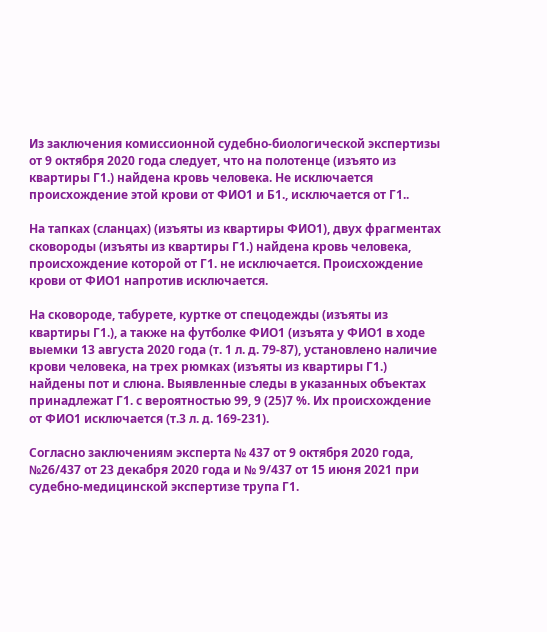Из заключения комиссионной судебно-биологической экспертизы от 9 октября 2020 года следует, что на полотенце (изъято из квартиры Г1.) найдена кровь человека. Не исключается происхождение этой крови от ФИО1 и Б1., исключается от Г1..

На тапках (сланцах) (изъяты из квартиры ФИО1), двух фрагментах сковороды (изъяты из квартиры Г1.) найдена кровь человека, происхождение которой от Г1. не исключается. Происхождение крови от ФИО1 напротив исключается.

На сковороде, табурете, куртке от спецодежды (изъяты из квартиры Г1.), а также на футболке ФИО1 (изъята у ФИО1 в ходе выемки 13 августа 2020 года (т. 1 л. д. 79-87), установлено наличие крови человека, на трех рюмках (изъяты из квартиры Г1.) найдены пот и слюна. Выявленные следы в указанных объектах принадлежат Г1. с вероятностью 99, 9 (25)7 %. Их происхождение от ФИО1 исключается (т.3 л. д. 169-231).

Согласно заключениям эксперта № 437 от 9 октября 2020 года, №26/437 от 23 декабря 2020 года и № 9/437 от 15 июня 2021 при судебно-медицинской экспертизе трупа Г1.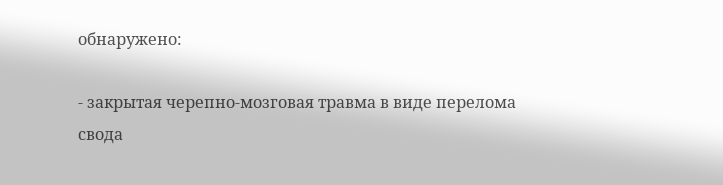обнаружено:

- закрытая черепно-мозговая травма в виде перелома свода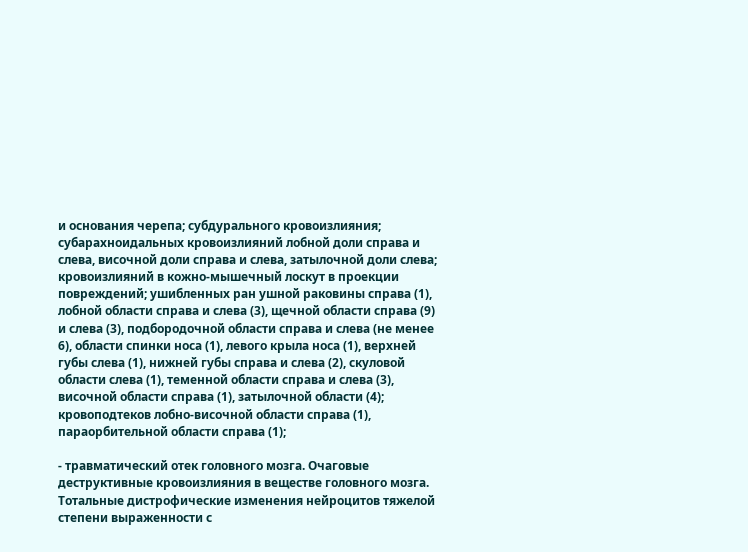и основания черепа; субдурального кровоизлияния; субарахноидальных кровоизлияний лобной доли справа и слева, височной доли справа и слева, затылочной доли слева; кровоизлияний в кожно-мышечный лоскут в проекции повреждений; ушибленных ран ушной раковины справа (1), лобной области справа и слева (3), щечной области справа (9) и слева (3), подбородочной области справа и слева (не менее 6), области спинки носа (1), левого крыла носа (1), верхней губы слева (1), нижней губы справа и слева (2), скуловой области слева (1), теменной области справа и слева (3), височной области справа (1), затылочной области (4); кровоподтеков лобно-височной области справа (1), параорбительной области справа (1);

- травматический отек головного мозга. Очаговые деструктивные кровоизлияния в веществе головного мозга. Тотальные дистрофические изменения нейроцитов тяжелой степени выраженности с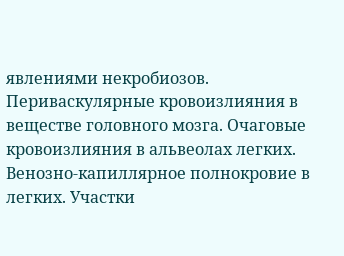явлениями некробиозов. Периваскулярные кровоизлияния в веществе головного мозга. Очаговые кровоизлияния в альвеолах легких. Венозно-капиллярное полнокровие в легких. Участки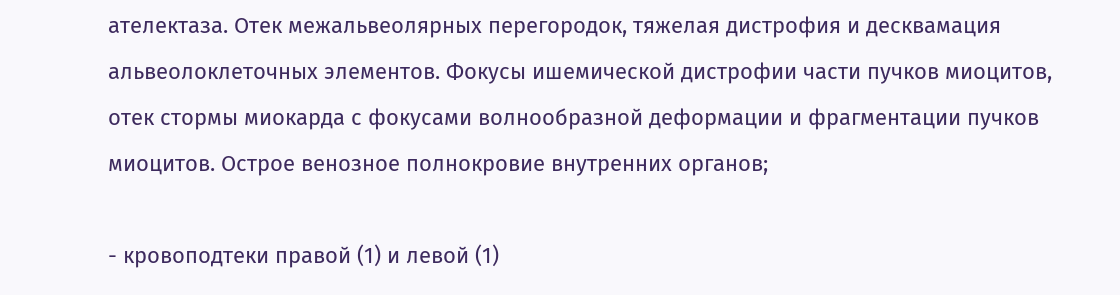ателектаза. Отек межальвеолярных перегородок, тяжелая дистрофия и десквамация альвеолоклеточных элементов. Фокусы ишемической дистрофии части пучков миоцитов, отек стормы миокарда с фокусами волнообразной деформации и фрагментации пучков миоцитов. Острое венозное полнокровие внутренних органов;

- кровоподтеки правой (1) и левой (1)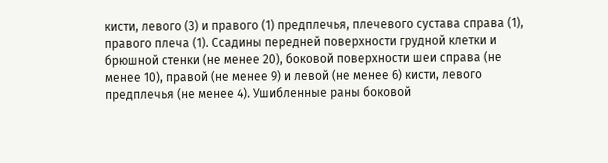кисти, левого (3) и правого (1) предплечья, плечевого сустава справа (1), правого плеча (1). Ссадины передней поверхности грудной клетки и брюшной стенки (не менее 20), боковой поверхности шеи справа (не менее 10), правой (не менее 9) и левой (не менее 6) кисти, левого предплечья (не менее 4). Ушибленные раны боковой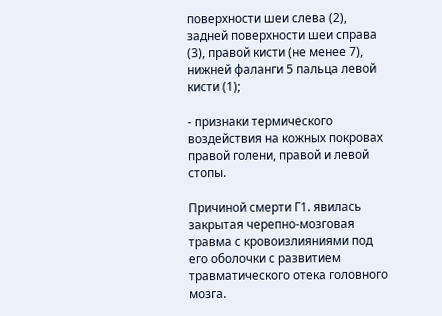поверхности шеи слева (2), задней поверхности шеи справа (3), правой кисти (не менее 7), нижней фаланги 5 пальца левой кисти (1);

- признаки термического воздействия на кожных покровах правой голени, правой и левой стопы.

Причиной смерти Г1. явилась закрытая черепно-мозговая травма с кровоизлияниями под его оболочки с развитием травматического отека головного мозга.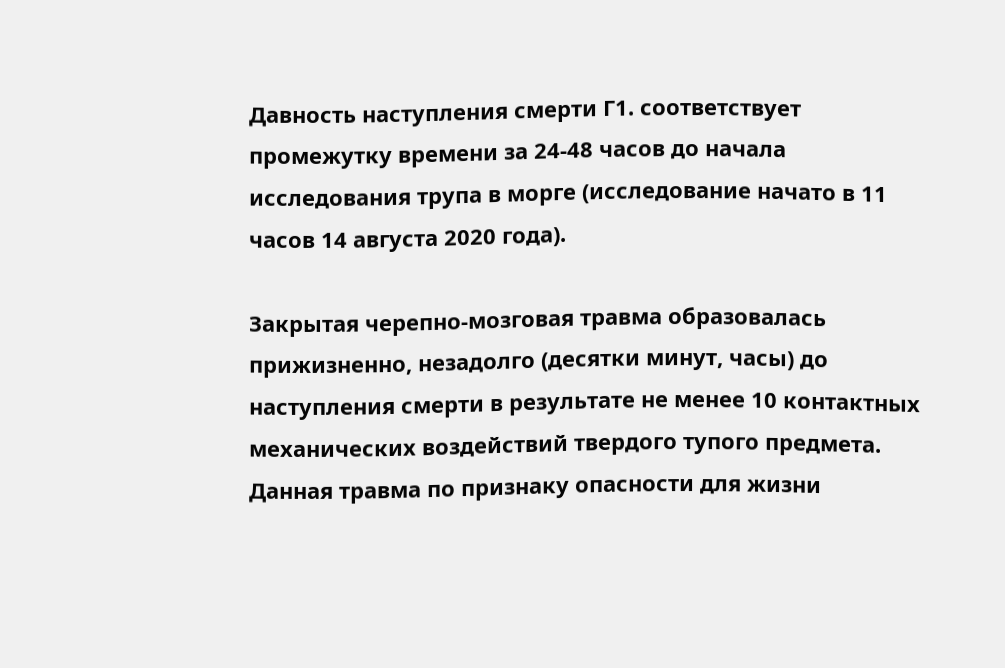Давность наступления смерти Г1. соответствует промежутку времени за 24-48 часов до начала исследования трупа в морге (исследование начато в 11 часов 14 августа 2020 года).

Закрытая черепно-мозговая травма образовалась прижизненно, незадолго (десятки минут, часы) до наступления смерти в результате не менее 10 контактных механических воздействий твердого тупого предмета. Данная травма по признаку опасности для жизни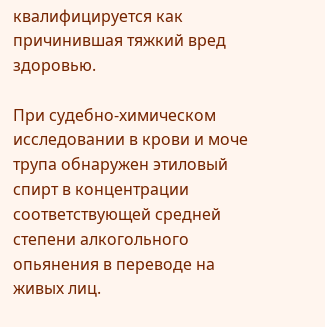квалифицируется как причинившая тяжкий вред здоровью.

При судебно-химическом исследовании в крови и моче трупа обнаружен этиловый спирт в концентрации соответствующей средней степени алкогольного опьянения в переводе на живых лиц.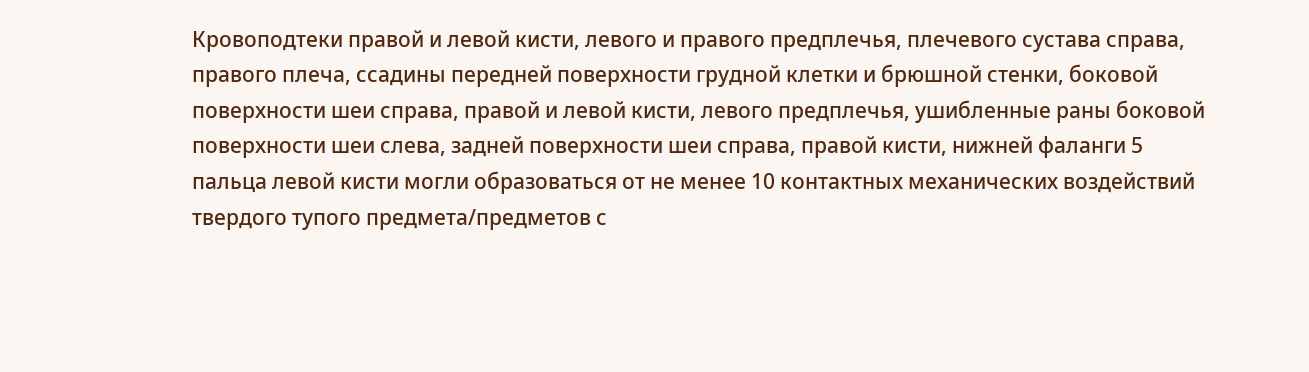Кровоподтеки правой и левой кисти, левого и правого предплечья, плечевого сустава справа, правого плеча, ссадины передней поверхности грудной клетки и брюшной стенки, боковой поверхности шеи справа, правой и левой кисти, левого предплечья, ушибленные раны боковой поверхности шеи слева, задней поверхности шеи справа, правой кисти, нижней фаланги 5 пальца левой кисти могли образоваться от не менее 10 контактных механических воздействий твердого тупого предмета/предметов с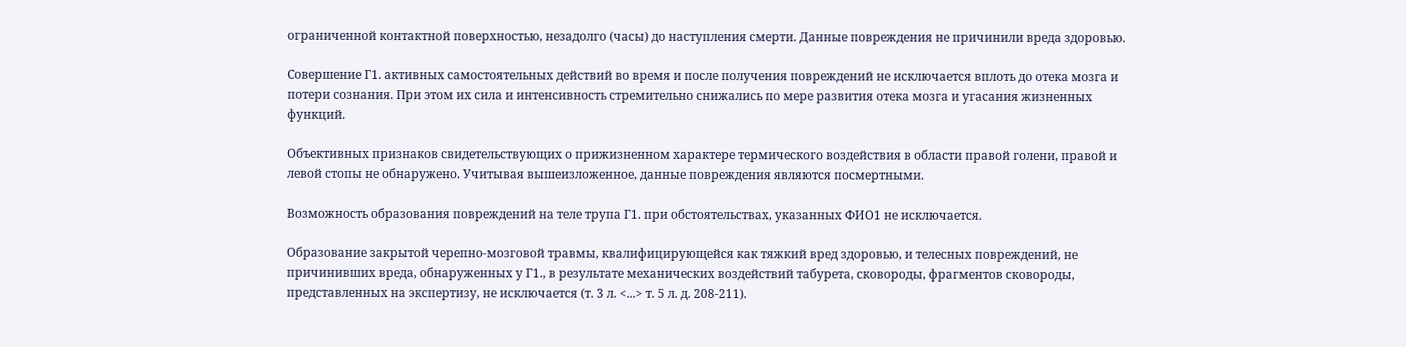ограниченной контактной поверхностью, незадолго (часы) до наступления смерти. Данные повреждения не причинили вреда здоровью.

Совершение Г1. активных самостоятельных действий во время и после получения повреждений не исключается вплоть до отека мозга и потери сознания. При этом их сила и интенсивность стремительно снижались по мере развития отека мозга и угасания жизненных функций.

Объективных признаков свидетельствующих о прижизненном характере термического воздействия в области правой голени, правой и левой стопы не обнаружено. Учитывая вышеизложенное, данные повреждения являются посмертными.

Возможность образования повреждений на теле трупа Г1. при обстоятельствах, указанных ФИО1 не исключается.

Образование закрытой черепно-мозговой травмы, квалифицирующейся как тяжкий вред здоровью, и телесных повреждений, не причинивших вреда, обнаруженных у Г1., в результате механических воздействий табурета, сковороды, фрагментов сковороды, представленных на экспертизу, не исключается (т. 3 л. <...> т. 5 л. д. 208-211).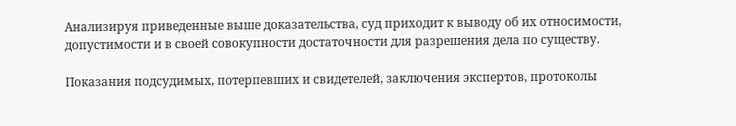Анализируя приведенные выше доказательства, суд приходит к выводу об их относимости, допустимости и в своей совокупности достаточности для разрешения дела по существу.

Показания подсудимых, потерпевших и свидетелей, заключения экспертов, протоколы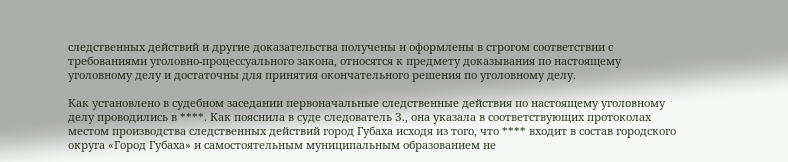следственных действий и другие доказательства получены и оформлены в строгом соответствии с требованиями уголовно-процессуального закона, относятся к предмету доказывания по настоящему уголовному делу и достаточны для принятия окончательного решения по уголовному делу.

Как установлено в судебном заседании первоначальные следственные действия по настоящему уголовному делу проводились в ****. Как пояснила в суде следователь З., она указала в соответствующих протоколах местом производства следственных действий город Губаха исходя из того, что **** входит в состав городского округа «Город Губаха» и самостоятельным муниципальным образованием не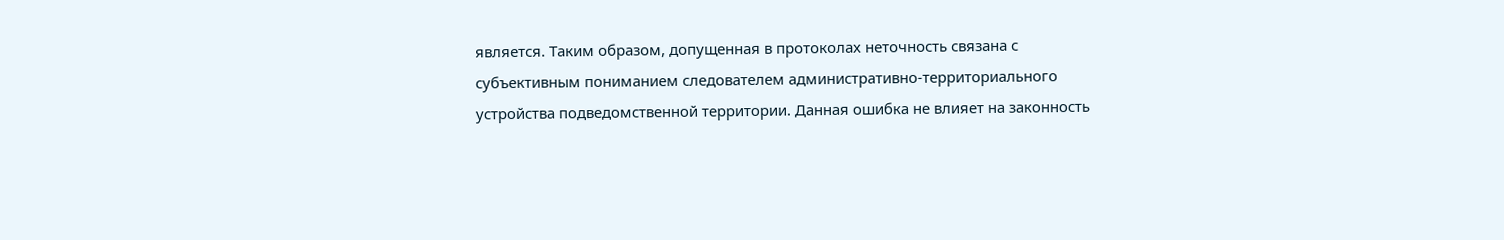является. Таким образом, допущенная в протоколах неточность связана с субъективным пониманием следователем административно-территориального устройства подведомственной территории. Данная ошибка не влияет на законность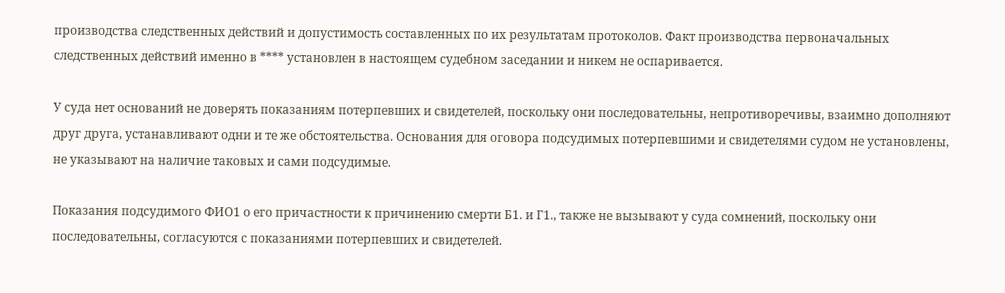производства следственных действий и допустимость составленных по их результатам протоколов. Факт производства первоначальных следственных действий именно в **** установлен в настоящем судебном заседании и никем не оспаривается.

У суда нет оснований не доверять показаниям потерпевших и свидетелей, поскольку они последовательны, непротиворечивы, взаимно дополняют друг друга, устанавливают одни и те же обстоятельства. Основания для оговора подсудимых потерпевшими и свидетелями судом не установлены, не указывают на наличие таковых и сами подсудимые.

Показания подсудимого ФИО1 о его причастности к причинению смерти Б1. и Г1., также не вызывают у суда сомнений, поскольку они последовательны, согласуются с показаниями потерпевших и свидетелей.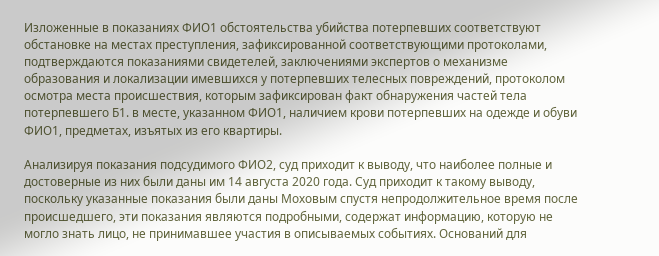Изложенные в показаниях ФИО1 обстоятельства убийства потерпевших соответствуют обстановке на местах преступления, зафиксированной соответствующими протоколами, подтверждаются показаниями свидетелей, заключениями экспертов о механизме образования и локализации имевшихся у потерпевших телесных повреждений, протоколом осмотра места происшествия, которым зафиксирован факт обнаружения частей тела потерпевшего Б1. в месте, указанном ФИО1, наличием крови потерпевших на одежде и обуви ФИО1, предметах, изъятых из его квартиры.

Анализируя показания подсудимого ФИО2, суд приходит к выводу, что наиболее полные и достоверные из них были даны им 14 августа 2020 года. Суд приходит к такому выводу, поскольку указанные показания были даны Моховым спустя непродолжительное время после происшедшего, эти показания являются подробными, содержат информацию, которую не могло знать лицо, не принимавшее участия в описываемых событиях. Оснований для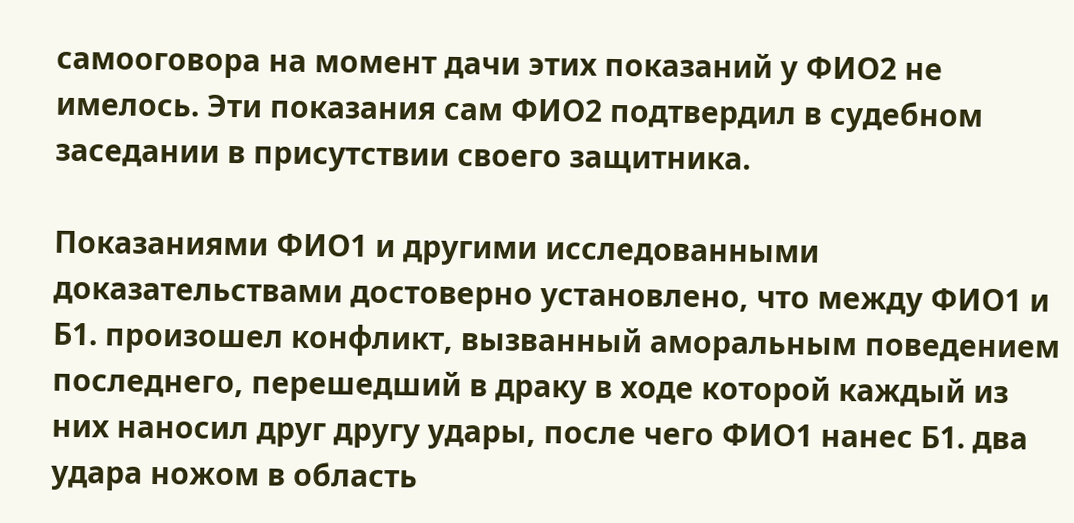самооговора на момент дачи этих показаний у ФИО2 не имелось. Эти показания сам ФИО2 подтвердил в судебном заседании в присутствии своего защитника.

Показаниями ФИО1 и другими исследованными доказательствами достоверно установлено, что между ФИО1 и Б1. произошел конфликт, вызванный аморальным поведением последнего, перешедший в драку в ходе которой каждый из них наносил друг другу удары, после чего ФИО1 нанес Б1. два удара ножом в область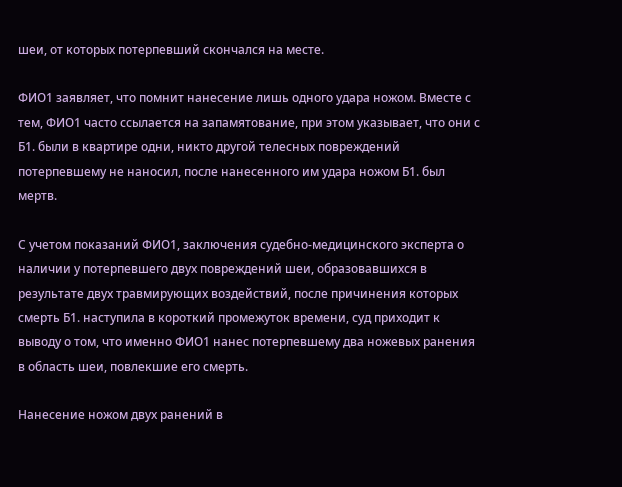шеи, от которых потерпевший скончался на месте.

ФИО1 заявляет, что помнит нанесение лишь одного удара ножом. Вместе с тем, ФИО1 часто ссылается на запамятование, при этом указывает, что они с Б1. были в квартире одни, никто другой телесных повреждений потерпевшему не наносил, после нанесенного им удара ножом Б1. был мертв.

С учетом показаний ФИО1, заключения судебно-медицинского эксперта о наличии у потерпевшего двух повреждений шеи, образовавшихся в результате двух травмирующих воздействий, после причинения которых смерть Б1. наступила в короткий промежуток времени, суд приходит к выводу о том, что именно ФИО1 нанес потерпевшему два ножевых ранения в область шеи, повлекшие его смерть.

Нанесение ножом двух ранений в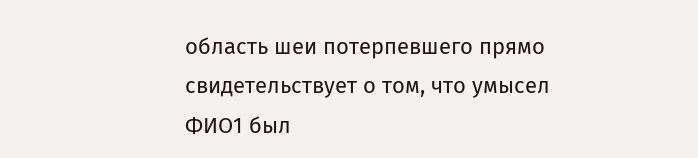область шеи потерпевшего прямо свидетельствует о том, что умысел ФИО1 был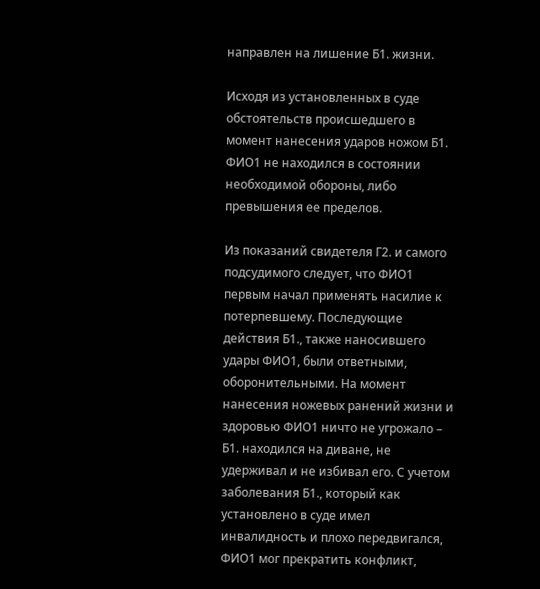направлен на лишение Б1. жизни.

Исходя из установленных в суде обстоятельств происшедшего в момент нанесения ударов ножом Б1. ФИО1 не находился в состоянии необходимой обороны, либо превышения ее пределов.

Из показаний свидетеля Г2. и самого подсудимого следует, что ФИО1 первым начал применять насилие к потерпевшему. Последующие действия Б1., также наносившего удары ФИО1, были ответными, оборонительными. На момент нанесения ножевых ранений жизни и здоровью ФИО1 ничто не угрожало – Б1. находился на диване, не удерживал и не избивал его. С учетом заболевания Б1., который как установлено в суде имел инвалидность и плохо передвигался, ФИО1 мог прекратить конфликт,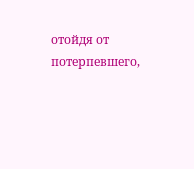отойдя от потерпевшего,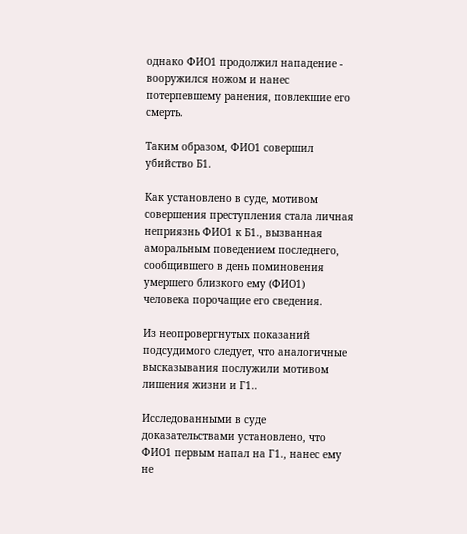однако ФИО1 продолжил нападение - вооружился ножом и нанес потерпевшему ранения, повлекшие его смерть.

Таким образом, ФИО1 совершил убийство Б1.

Как установлено в суде, мотивом совершения преступления стала личная неприязнь ФИО1 к Б1., вызванная аморальным поведением последнего, сообщившего в день поминовения умершего близкого ему (ФИО1) человека порочащие его сведения.

Из неопровергнутых показаний подсудимого следует, что аналогичные высказывания послужили мотивом лишения жизни и Г1..

Исследованными в суде доказательствами установлено, что ФИО1 первым напал на Г1., нанес ему не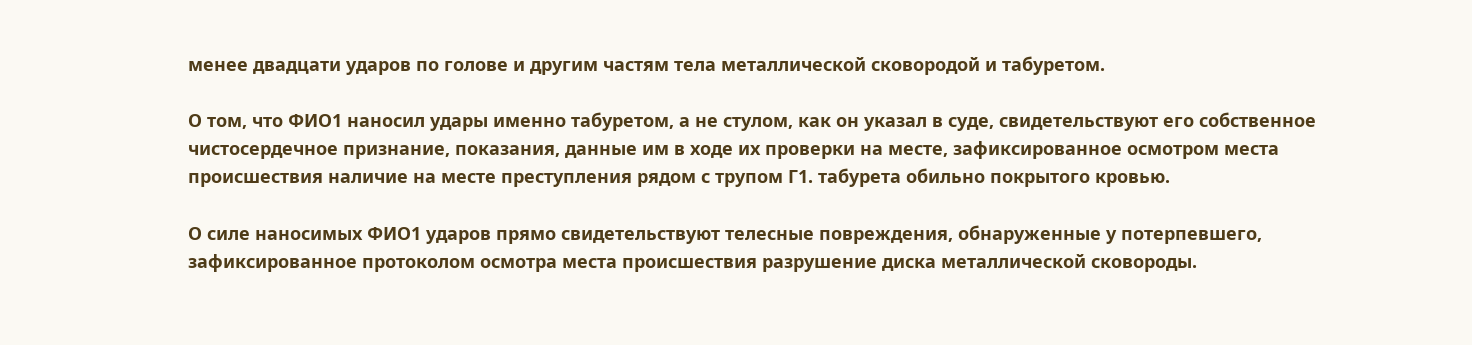менее двадцати ударов по голове и другим частям тела металлической сковородой и табуретом.

О том, что ФИО1 наносил удары именно табуретом, а не стулом, как он указал в суде, свидетельствуют его собственное чистосердечное признание, показания, данные им в ходе их проверки на месте, зафиксированное осмотром места происшествия наличие на месте преступления рядом с трупом Г1. табурета обильно покрытого кровью.

О силе наносимых ФИО1 ударов прямо свидетельствуют телесные повреждения, обнаруженные у потерпевшего, зафиксированное протоколом осмотра места происшествия разрушение диска металлической сковороды.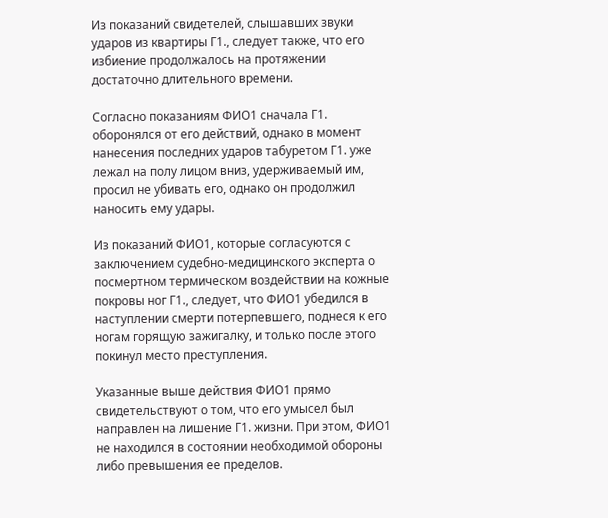Из показаний свидетелей, слышавших звуки ударов из квартиры Г1., следует также, что его избиение продолжалось на протяжении достаточно длительного времени.

Согласно показаниям ФИО1 сначала Г1. оборонялся от его действий, однако в момент нанесения последних ударов табуретом Г1. уже лежал на полу лицом вниз, удерживаемый им, просил не убивать его, однако он продолжил наносить ему удары.

Из показаний ФИО1, которые согласуются с заключением судебно-медицинского эксперта о посмертном термическом воздействии на кожные покровы ног Г1., следует, что ФИО1 убедился в наступлении смерти потерпевшего, поднеся к его ногам горящую зажигалку, и только после этого покинул место преступления.

Указанные выше действия ФИО1 прямо свидетельствуют о том, что его умысел был направлен на лишение Г1. жизни. При этом, ФИО1 не находился в состоянии необходимой обороны либо превышения ее пределов.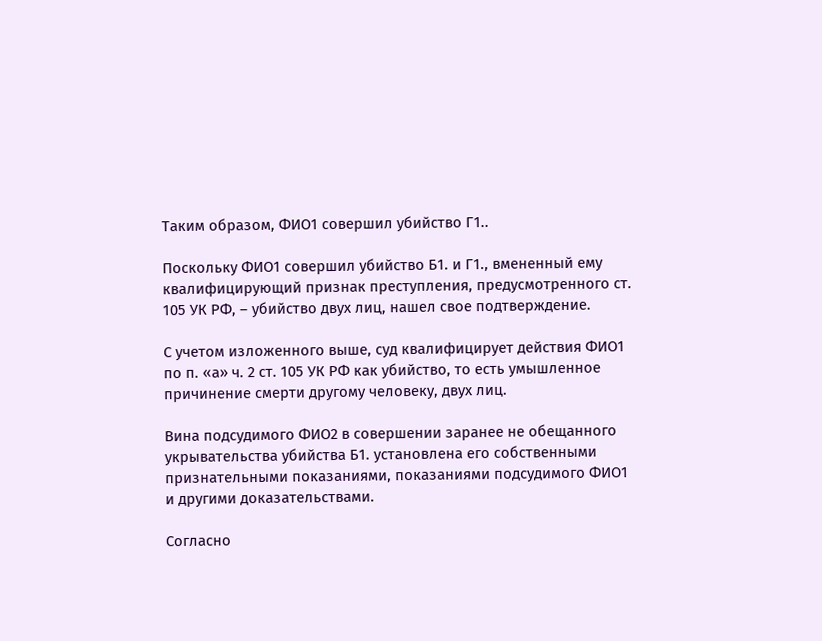Таким образом, ФИО1 совершил убийство Г1..

Поскольку ФИО1 совершил убийство Б1. и Г1., вмененный ему квалифицирующий признак преступления, предусмотренного ст. 105 УК РФ, – убийство двух лиц, нашел свое подтверждение.

С учетом изложенного выше, суд квалифицирует действия ФИО1 по п. «а» ч. 2 ст. 105 УК РФ как убийство, то есть умышленное причинение смерти другому человеку, двух лиц.

Вина подсудимого ФИО2 в совершении заранее не обещанного укрывательства убийства Б1. установлена его собственными признательными показаниями, показаниями подсудимого ФИО1 и другими доказательствами.

Согласно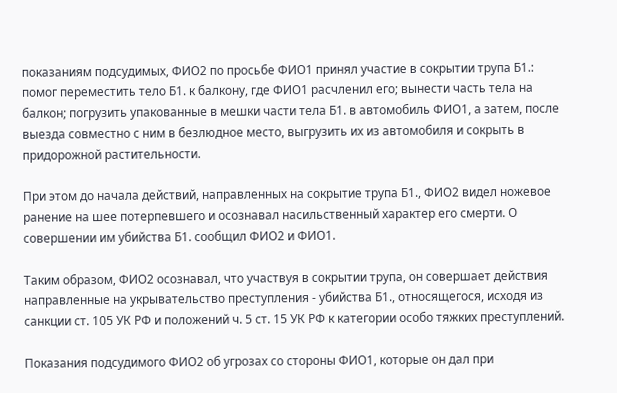показаниям подсудимых, ФИО2 по просьбе ФИО1 принял участие в сокрытии трупа Б1.: помог переместить тело Б1. к балкону, где ФИО1 расчленил его; вынести часть тела на балкон; погрузить упакованные в мешки части тела Б1. в автомобиль ФИО1, а затем, после выезда совместно с ним в безлюдное место, выгрузить их из автомобиля и сокрыть в придорожной растительности.

При этом до начала действий, направленных на сокрытие трупа Б1., ФИО2 видел ножевое ранение на шее потерпевшего и осознавал насильственный характер его смерти. О совершении им убийства Б1. сообщил ФИО2 и ФИО1.

Таким образом, ФИО2 осознавал, что участвуя в сокрытии трупа, он совершает действия направленные на укрывательство преступления - убийства Б1., относящегося, исходя из санкции ст. 105 УК РФ и положений ч. 5 ст. 15 УК РФ к категории особо тяжких преступлений.

Показания подсудимого ФИО2 об угрозах со стороны ФИО1, которые он дал при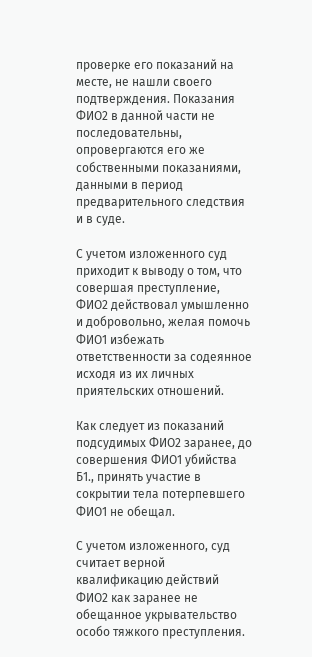проверке его показаний на месте, не нашли своего подтверждения. Показания ФИО2 в данной части не последовательны, опровергаются его же собственными показаниями, данными в период предварительного следствия и в суде.

С учетом изложенного суд приходит к выводу о том, что совершая преступление, ФИО2 действовал умышленно и добровольно, желая помочь ФИО1 избежать ответственности за содеянное исходя из их личных приятельских отношений.

Как следует из показаний подсудимых ФИО2 заранее, до совершения ФИО1 убийства Б1., принять участие в сокрытии тела потерпевшего ФИО1 не обещал.

С учетом изложенного, суд считает верной квалификацию действий ФИО2 как заранее не обещанное укрывательство особо тяжкого преступления.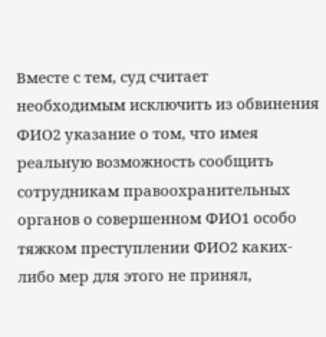Вместе с тем, суд считает необходимым исключить из обвинения ФИО2 указание о том, что имея реальную возможность сообщить сотрудникам правоохранительных органов о совершенном ФИО1 особо тяжком преступлении ФИО2 каких-либо мер для этого не принял,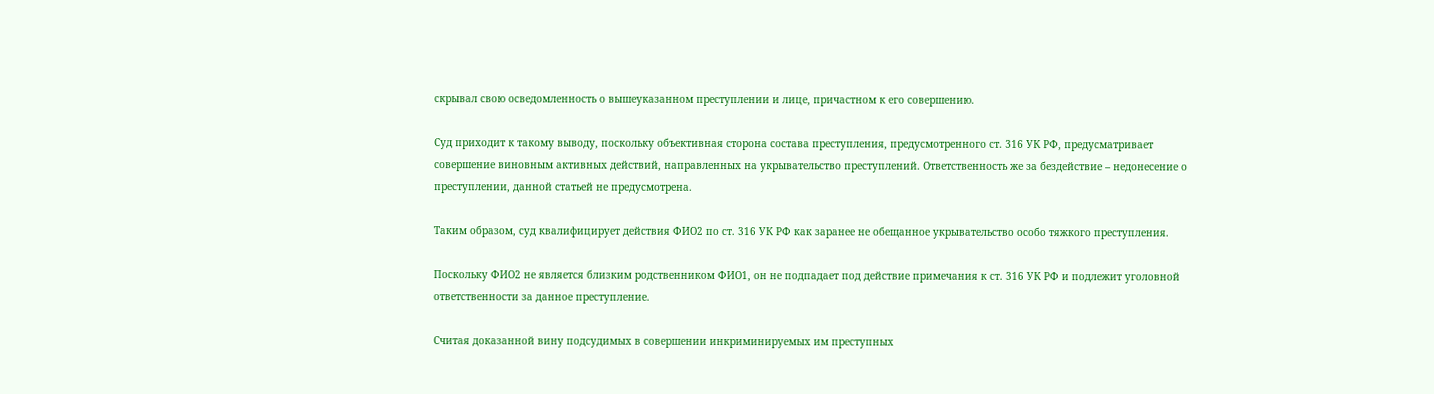скрывал свою осведомленность о вышеуказанном преступлении и лице, причастном к его совершению.

Суд приходит к такому выводу, поскольку объективная сторона состава преступления, предусмотренного ст. 316 УК РФ, предусматривает совершение виновным активных действий, направленных на укрывательство преступлений. Ответственность же за бездействие – недонесение о преступлении, данной статьей не предусмотрена.

Таким образом, суд квалифицирует действия ФИО2 по ст. 316 УК РФ как заранее не обещанное укрывательство особо тяжкого преступления.

Поскольку ФИО2 не является близким родственником ФИО1, он не подпадает под действие примечания к ст. 316 УК РФ и подлежит уголовной ответственности за данное преступление.

Считая доказанной вину подсудимых в совершении инкриминируемых им преступных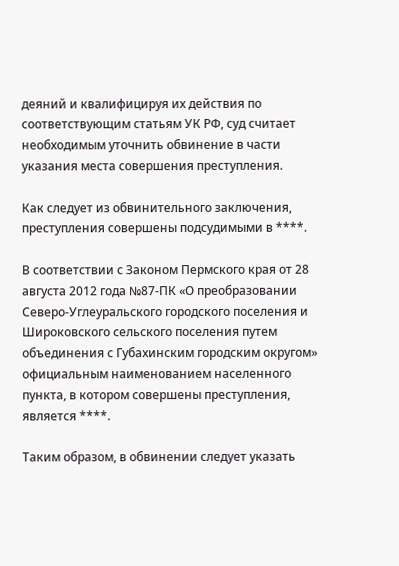деяний и квалифицируя их действия по соответствующим статьям УК РФ, суд считает необходимым уточнить обвинение в части указания места совершения преступления.

Как следует из обвинительного заключения, преступления совершены подсудимыми в ****.

В соответствии с Законом Пермского края от 28 августа 2012 года №87-ПК «О преобразовании Северо-Углеуральского городского поселения и Широковского сельского поселения путем объединения с Губахинским городским округом» официальным наименованием населенного пункта, в котором совершены преступления, является ****.

Таким образом, в обвинении следует указать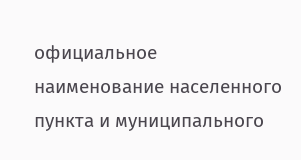официальное наименование населенного пункта и муниципального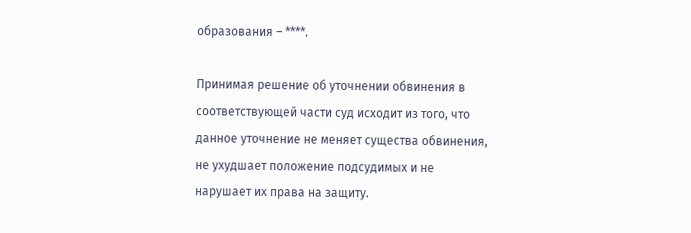образования – ****.

Принимая решение об уточнении обвинения в соответствующей части суд исходит из того, что данное уточнение не меняет существа обвинения, не ухудшает положение подсудимых и не нарушает их права на защиту.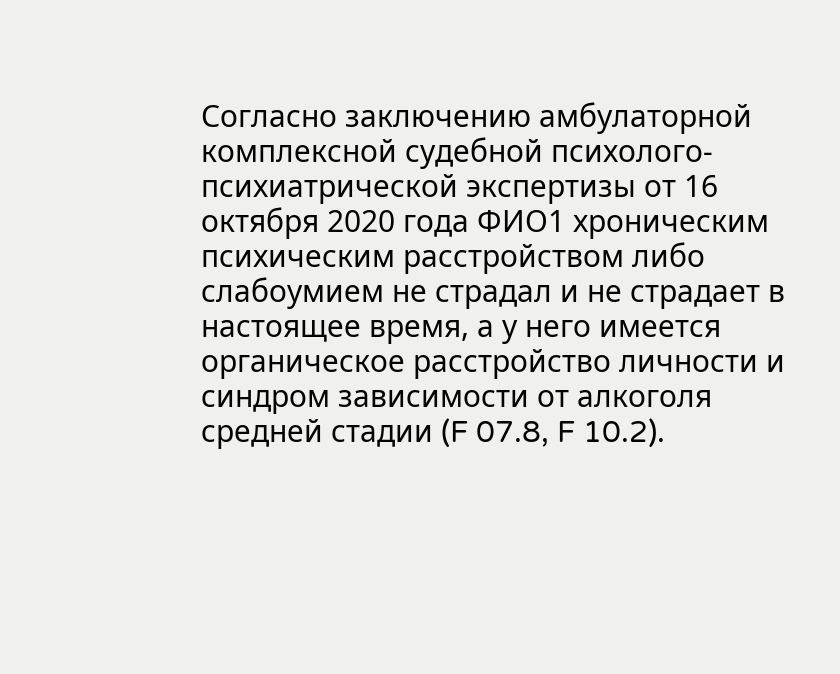Согласно заключению амбулаторной комплексной судебной психолого-психиатрической экспертизы от 16 октября 2020 года ФИО1 хроническим психическим расстройством либо слабоумием не страдал и не страдает в настоящее время, а у него имеется органическое расстройство личности и синдром зависимости от алкоголя средней стадии (F 07.8, F 10.2).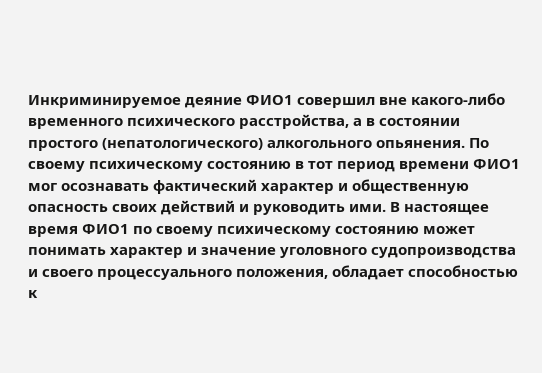Инкриминируемое деяние ФИО1 совершил вне какого-либо временного психического расстройства, а в состоянии простого (непатологического) алкогольного опьянения. По своему психическому состоянию в тот период времени ФИО1 мог осознавать фактический характер и общественную опасность своих действий и руководить ими. В настоящее время ФИО1 по своему психическому состоянию может понимать характер и значение уголовного судопроизводства и своего процессуального положения, обладает способностью к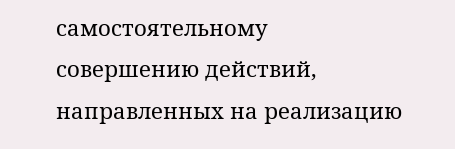самостоятельному совершению действий, направленных на реализацию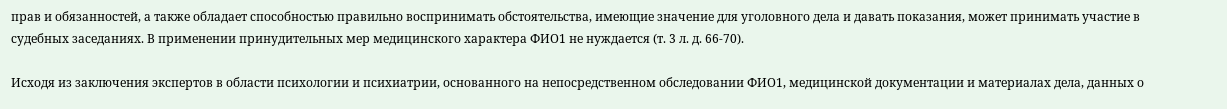прав и обязанностей, а также обладает способностью правильно воспринимать обстоятельства, имеющие значение для уголовного дела и давать показания, может принимать участие в судебных заседаниях. В применении принудительных мер медицинского характера ФИО1 не нуждается (т. 3 л. д. 66-70).

Исходя из заключения экспертов в области психологии и психиатрии, основанного на непосредственном обследовании ФИО1, медицинской документации и материалах дела, данных о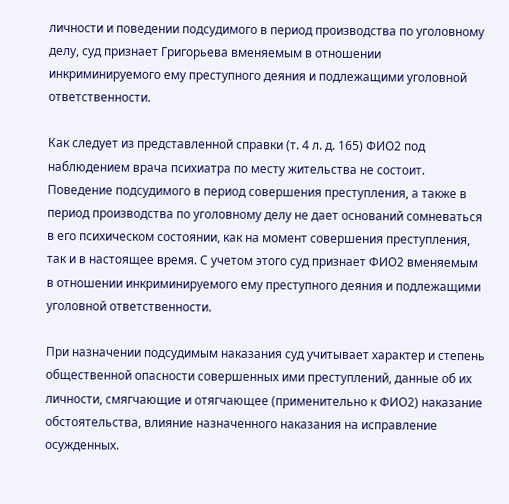личности и поведении подсудимого в период производства по уголовному делу, суд признает Григорьева вменяемым в отношении инкриминируемого ему преступного деяния и подлежащими уголовной ответственности.

Как следует из представленной справки (т. 4 л. д. 165) ФИО2 под наблюдением врача психиатра по месту жительства не состоит. Поведение подсудимого в период совершения преступления, а также в период производства по уголовному делу не дает оснований сомневаться в его психическом состоянии, как на момент совершения преступления, так и в настоящее время. С учетом этого суд признает ФИО2 вменяемым в отношении инкриминируемого ему преступного деяния и подлежащими уголовной ответственности.

При назначении подсудимым наказания суд учитывает характер и степень общественной опасности совершенных ими преступлений, данные об их личности, смягчающие и отягчающее (применительно к ФИО2) наказание обстоятельства, влияние назначенного наказания на исправление осужденных.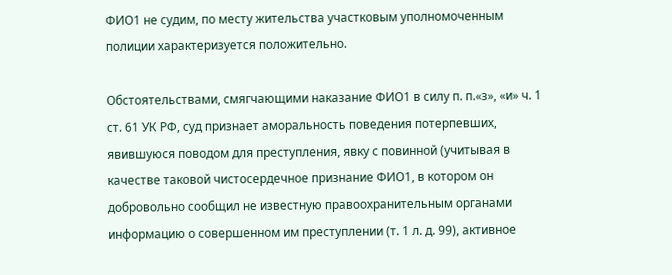ФИО1 не судим, по месту жительства участковым уполномоченным полиции характеризуется положительно.

Обстоятельствами, смягчающими наказание ФИО1 в силу п. п.«з», «и» ч. 1 ст. 61 УК РФ, суд признает аморальность поведения потерпевших, явившуюся поводом для преступления, явку с повинной (учитывая в качестве таковой чистосердечное признание ФИО1, в котором он добровольно сообщил не известную правоохранительным органами информацию о совершенном им преступлении (т. 1 л. д. 99), активное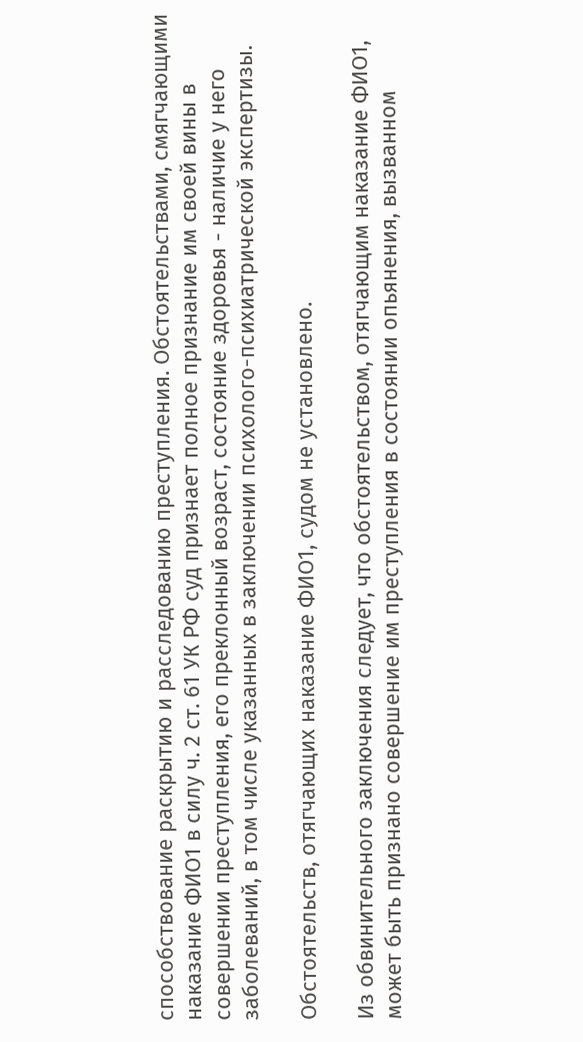способствование раскрытию и расследованию преступления. Обстоятельствами, смягчающими наказание ФИО1 в силу ч. 2 ст. 61 УК РФ суд признает полное признание им своей вины в совершении преступления, его преклонный возраст, состояние здоровья - наличие у него заболеваний, в том числе указанных в заключении психолого-психиатрической экспертизы.

Обстоятельств, отягчающих наказание ФИО1, судом не установлено.

Из обвинительного заключения следует, что обстоятельством, отягчающим наказание ФИО1, может быть признано совершение им преступления в состоянии опьянения, вызванном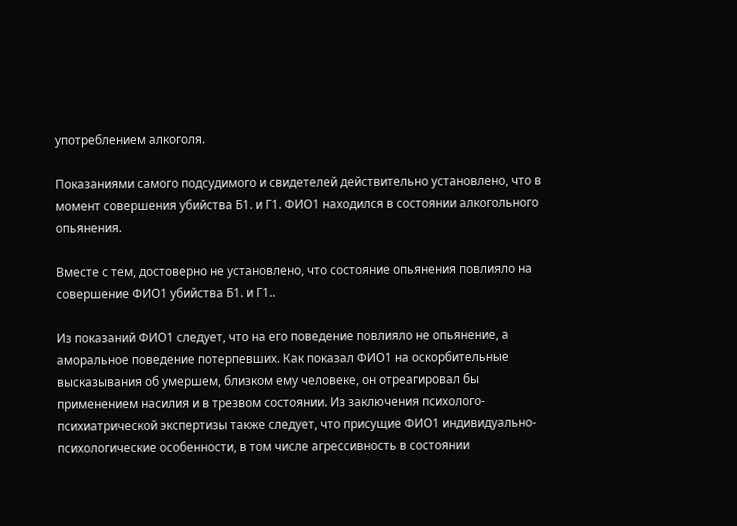употреблением алкоголя.

Показаниями самого подсудимого и свидетелей действительно установлено, что в момент совершения убийства Б1. и Г1. ФИО1 находился в состоянии алкогольного опьянения.

Вместе с тем, достоверно не установлено, что состояние опьянения повлияло на совершение ФИО1 убийства Б1. и Г1..

Из показаний ФИО1 следует, что на его поведение повлияло не опьянение, а аморальное поведение потерпевших. Как показал ФИО1 на оскорбительные высказывания об умершем, близком ему человеке, он отреагировал бы применением насилия и в трезвом состоянии. Из заключения психолого-психиатрической экспертизы также следует, что присущие ФИО1 индивидуально-психологические особенности, в том числе агрессивность в состоянии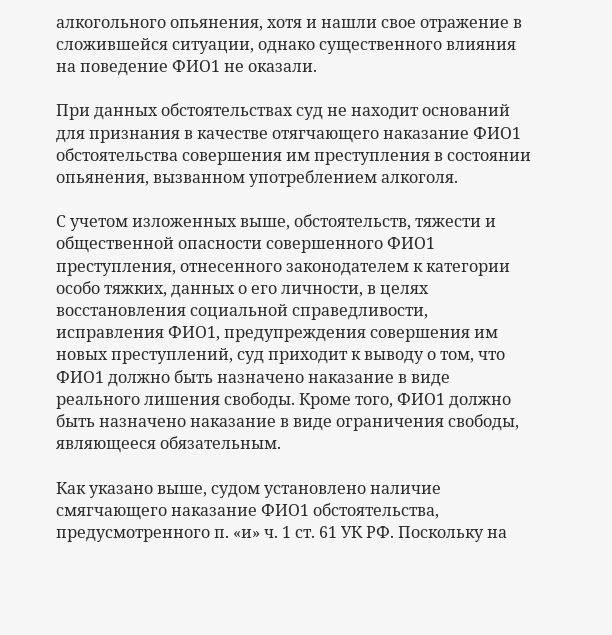алкогольного опьянения, хотя и нашли свое отражение в сложившейся ситуации, однако существенного влияния на поведение ФИО1 не оказали.

При данных обстоятельствах суд не находит оснований для признания в качестве отягчающего наказание ФИО1 обстоятельства совершения им преступления в состоянии опьянения, вызванном употреблением алкоголя.

С учетом изложенных выше, обстоятельств, тяжести и общественной опасности совершенного ФИО1 преступления, отнесенного законодателем к категории особо тяжких, данных о его личности, в целях восстановления социальной справедливости, исправления ФИО1, предупреждения совершения им новых преступлений, суд приходит к выводу о том, что ФИО1 должно быть назначено наказание в виде реального лишения свободы. Кроме того, ФИО1 должно быть назначено наказание в виде ограничения свободы, являющееся обязательным.

Как указано выше, судом установлено наличие смягчающего наказание ФИО1 обстоятельства, предусмотренного п. «и» ч. 1 ст. 61 УК РФ. Поскольку на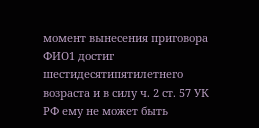момент вынесения приговора ФИО1 достиг шестидесятипятилетнего возраста и в силу ч. 2 ст. 57 УК РФ ему не может быть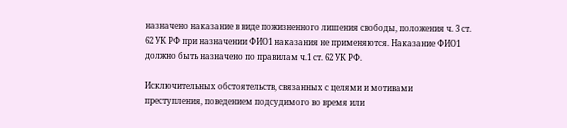назначено наказание в виде пожизненного лишения свободы, положения ч. 3 ст. 62 УК РФ при назначении ФИО1 наказания не применяются. Наказание ФИО1 должно быть назначено по правилам ч.1 ст. 62 УК РФ.

Исключительных обстоятельств, связанных с целями и мотивами преступления, поведением подсудимого во время или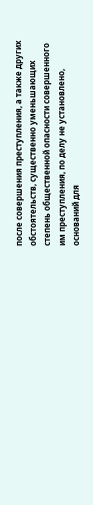после совершения преступления, а также других обстоятельств, существенно уменьшающих степень общественной опасности совершенного им преступления, по делу не установлено, оснований для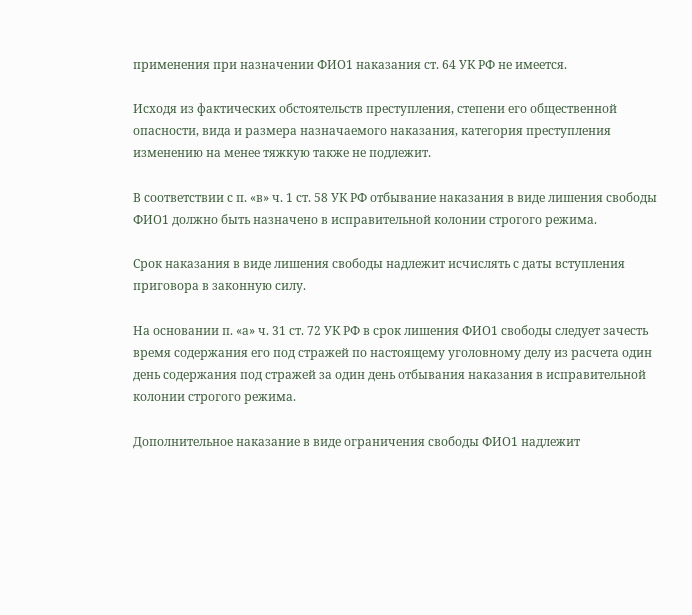применения при назначении ФИО1 наказания ст. 64 УК РФ не имеется.

Исходя из фактических обстоятельств преступления, степени его общественной опасности, вида и размера назначаемого наказания, категория преступления изменению на менее тяжкую также не подлежит.

В соответствии с п. «в» ч. 1 ст. 58 УК РФ отбывание наказания в виде лишения свободы ФИО1 должно быть назначено в исправительной колонии строгого режима.

Срок наказания в виде лишения свободы надлежит исчислять с даты вступления приговора в законную силу.

На основании п. «а» ч. 31 ст. 72 УК РФ в срок лишения ФИО1 свободы следует зачесть время содержания его под стражей по настоящему уголовному делу из расчета один день содержания под стражей за один день отбывания наказания в исправительной колонии строгого режима.

Дополнительное наказание в виде ограничения свободы ФИО1 надлежит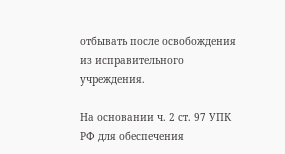отбывать после освобождения из исправительного учреждения.

На основании ч. 2 ст. 97 УПК РФ для обеспечения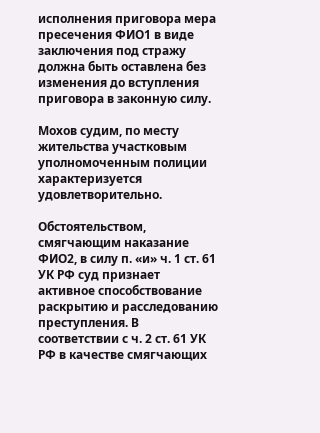исполнения приговора мера пресечения ФИО1 в виде заключения под стражу должна быть оставлена без изменения до вступления приговора в законную силу.

Мохов судим, по месту жительства участковым уполномоченным полиции характеризуется удовлетворительно.

Обстоятельством, смягчающим наказание ФИО2, в силу п. «и» ч. 1 ст. 61 УК РФ суд признает активное способствование раскрытию и расследованию преступления. В соответствии с ч. 2 ст. 61 УК РФ в качестве смягчающих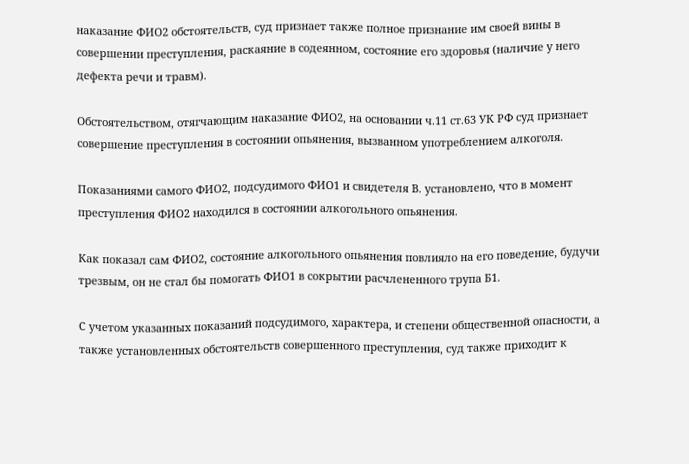наказание ФИО2 обстоятельств, суд признает также полное признание им своей вины в совершении преступления, раскаяние в содеянном, состояние его здоровья (наличие у него дефекта речи и травм).

Обстоятельством, отягчающим наказание ФИО2, на основании ч.11 ст.63 УК РФ суд признает совершение преступления в состоянии опьянения, вызванном употреблением алкоголя.

Показаниями самого ФИО2, подсудимого ФИО1 и свидетеля В. установлено, что в момент преступления ФИО2 находился в состоянии алкогольного опьянения.

Как показал сам ФИО2, состояние алкогольного опьянения повлияло на его поведение, будучи трезвым, он не стал бы помогать ФИО1 в сокрытии расчлененного трупа Б1.

С учетом указанных показаний подсудимого, характера, и степени общественной опасности, а также установленных обстоятельств совершенного преступления, суд также приходит к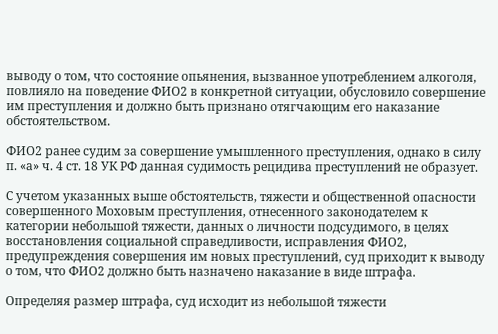выводу о том, что состояние опьянения, вызванное употреблением алкоголя, повлияло на поведение ФИО2 в конкретной ситуации, обусловило совершение им преступления и должно быть признано отягчающим его наказание обстоятельством.

ФИО2 ранее судим за совершение умышленного преступления, однако в силу п. «а» ч. 4 ст. 18 УК РФ данная судимость рецидива преступлений не образует.

С учетом указанных выше обстоятельств, тяжести и общественной опасности совершенного Моховым преступления, отнесенного законодателем к категории небольшой тяжести, данных о личности подсудимого, в целях восстановления социальной справедливости, исправления ФИО2, предупреждения совершения им новых преступлений, суд приходит к выводу о том, что ФИО2 должно быть назначено наказание в виде штрафа.

Определяя размер штрафа, суд исходит из небольшой тяжести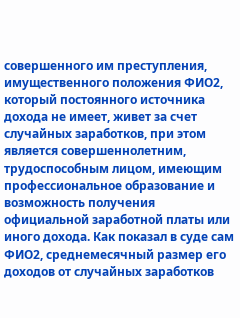совершенного им преступления, имущественного положения ФИО2, который постоянного источника дохода не имеет, живет за счет случайных заработков, при этом является совершеннолетним, трудоспособным лицом, имеющим профессиональное образование и возможность получения официальной заработной платы или иного дохода. Как показал в суде сам ФИО2, среднемесячный размер его доходов от случайных заработков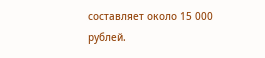составляет около 15 000 рублей.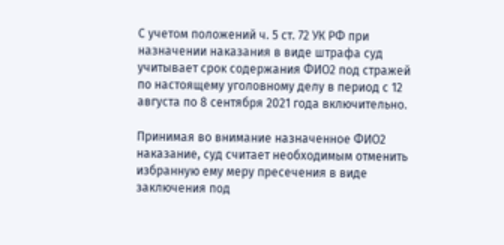С учетом положений ч. 5 ст. 72 УК РФ при назначении наказания в виде штрафа суд учитывает срок содержания ФИО2 под стражей по настоящему уголовному делу в период с 12 августа по 8 сентября 2021 года включительно.

Принимая во внимание назначенное ФИО2 наказание, суд считает необходимым отменить избранную ему меру пресечения в виде заключения под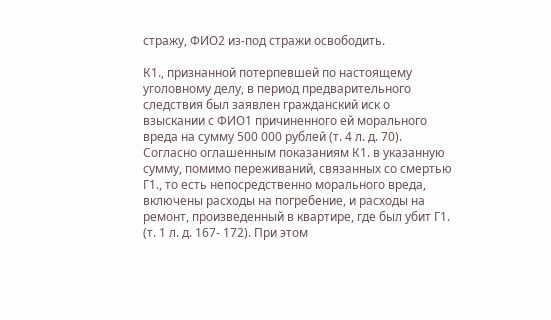стражу, ФИО2 из-под стражи освободить.

К1., признанной потерпевшей по настоящему уголовному делу, в период предварительного следствия был заявлен гражданский иск о взыскании с ФИО1 причиненного ей морального вреда на сумму 500 000 рублей (т. 4 л. д. 70). Согласно оглашенным показаниям К1. в указанную сумму, помимо переживаний, связанных со смертью Г1., то есть непосредственно морального вреда, включены расходы на погребение, и расходы на ремонт, произведенный в квартире, где был убит Г1. (т. 1 л. д. 167- 172). При этом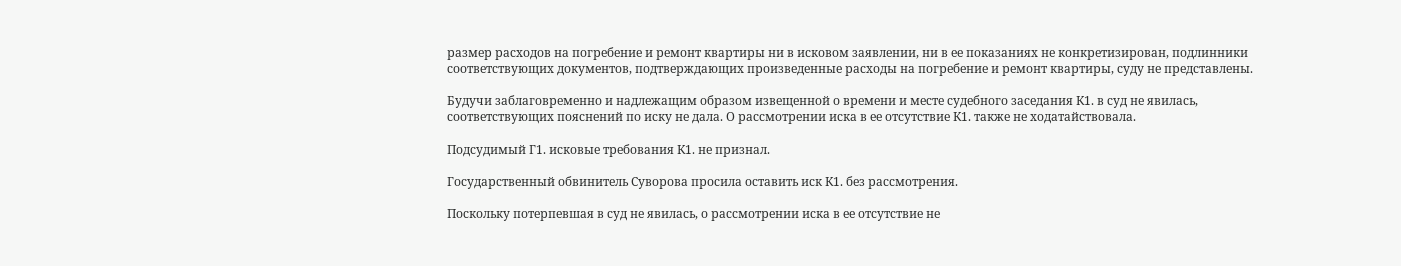размер расходов на погребение и ремонт квартиры ни в исковом заявлении, ни в ее показаниях не конкретизирован, подлинники соответствующих документов, подтверждающих произведенные расходы на погребение и ремонт квартиры, суду не представлены.

Будучи заблаговременно и надлежащим образом извещенной о времени и месте судебного заседания К1. в суд не явилась, соответствующих пояснений по иску не дала. О рассмотрении иска в ее отсутствие К1. также не ходатайствовала.

Подсудимый Г1. исковые требования К1. не признал.

Государственный обвинитель Суворова просила оставить иск К1. без рассмотрения.

Поскольку потерпевшая в суд не явилась, о рассмотрении иска в ее отсутствие не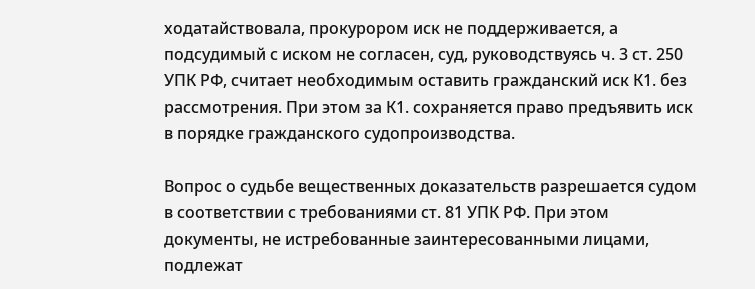ходатайствовала, прокурором иск не поддерживается, а подсудимый с иском не согласен, суд, руководствуясь ч. 3 ст. 250 УПК РФ, считает необходимым оставить гражданский иск К1. без рассмотрения. При этом за К1. сохраняется право предъявить иск в порядке гражданского судопроизводства.

Вопрос о судьбе вещественных доказательств разрешается судом в соответствии с требованиями ст. 81 УПК РФ. При этом документы, не истребованные заинтересованными лицами, подлежат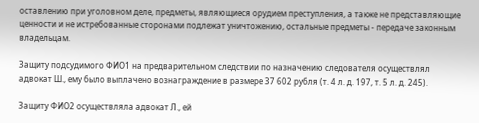оставлению при уголовном деле, предметы, являющиеся орудием преступления, а также не представляющие ценности и не истребованные сторонами подлежат уничтожению, остальные предметы - передаче законным владельцам.

Защиту подсудимого ФИО1 на предварительном следствии по назначению следователя осуществлял адвокат Ш., ему было выплачено вознаграждение в размере 37 602 рубля (т. 4 л. д. 197, т. 5 л. д. 245).

Защиту ФИО2 осуществляла адвокат Л., ей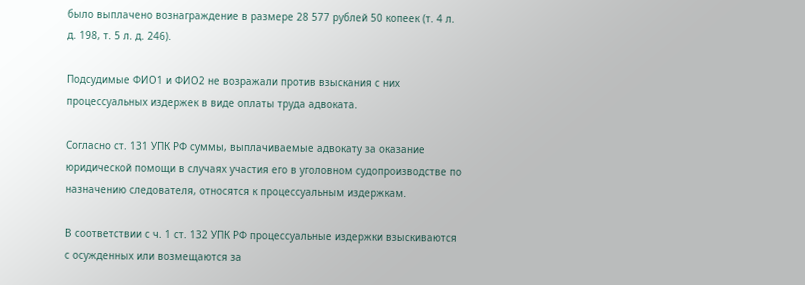было выплачено вознаграждение в размере 28 577 рублей 50 копеек (т. 4 л. д. 198, т. 5 л. д. 246).

Подсудимые ФИО1 и ФИО2 не возражали против взыскания с них процессуальных издержек в виде оплаты труда адвоката.

Согласно ст. 131 УПК РФ суммы, выплачиваемые адвокату за оказание юридической помощи в случаях участия его в уголовном судопроизводстве по назначению следователя, относятся к процессуальным издержкам.

В соответствии с ч. 1 ст. 132 УПК РФ процессуальные издержки взыскиваются с осужденных или возмещаются за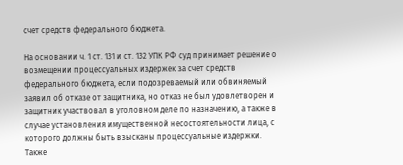счет средств федерального бюджета.

На основании ч. 1 ст. 131 и ст. 132 УПК РФ суд принимает решение о возмещении процессуальных издержек за счет средств федерального бюджета, если подозреваемый или обвиняемый заявил об отказе от защитника, но отказ не был удовлетворен и защитник участвовал в уголовном деле по назначению, а также в случае установления имущественной несостоятельности лица, с которого должны быть взысканы процессуальные издержки. Также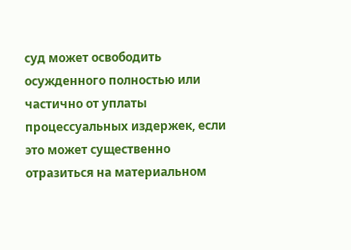суд может освободить осужденного полностью или частично от уплаты процессуальных издержек, если это может существенно отразиться на материальном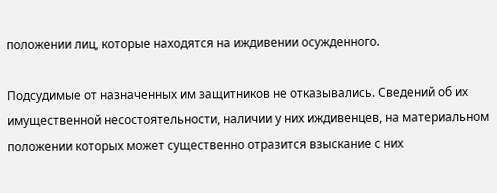положении лиц, которые находятся на иждивении осужденного.

Подсудимые от назначенных им защитников не отказывались. Сведений об их имущественной несостоятельности, наличии у них иждивенцев, на материальном положении которых может существенно отразится взыскание с них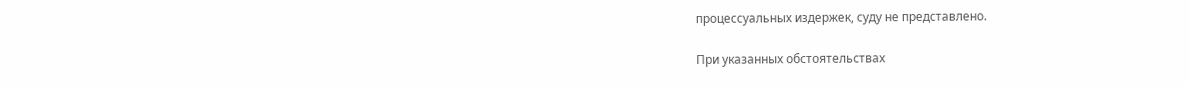процессуальных издержек, суду не представлено.

При указанных обстоятельствах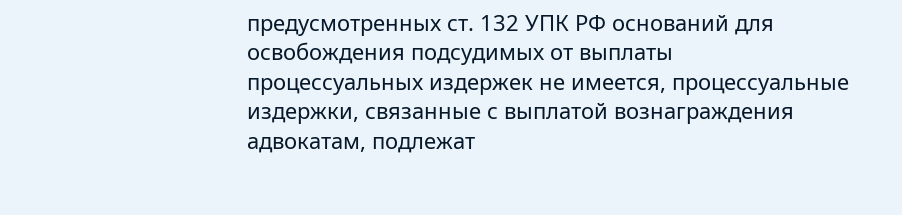предусмотренных ст. 132 УПК РФ оснований для освобождения подсудимых от выплаты процессуальных издержек не имеется, процессуальные издержки, связанные с выплатой вознаграждения адвокатам, подлежат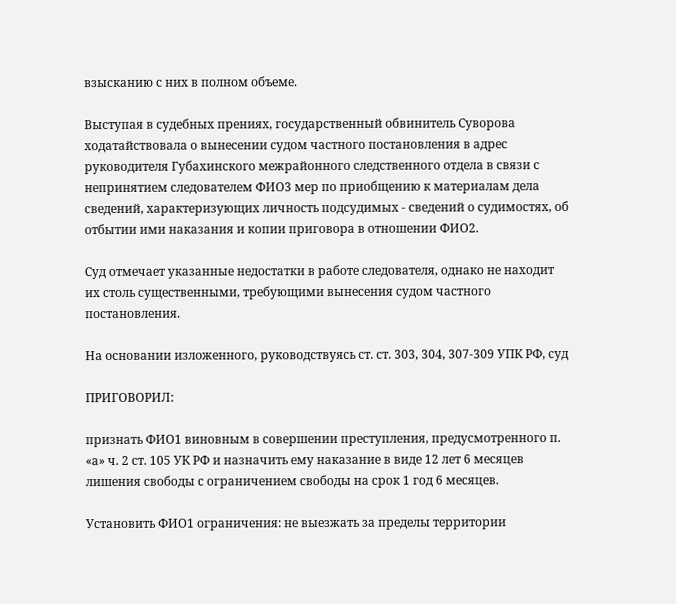взысканию с них в полном объеме.

Выступая в судебных прениях, государственный обвинитель Суворова ходатайствовала о вынесении судом частного постановления в адрес руководителя Губахинского межрайонного следственного отдела в связи с непринятием следователем ФИО3 мер по приобщению к материалам дела сведений, характеризующих личность подсудимых - сведений о судимостях, об отбытии ими наказания и копии приговора в отношении ФИО2.

Суд отмечает указанные недостатки в работе следователя, однако не находит их столь существенными, требующими вынесения судом частного постановления.

На основании изложенного, руководствуясь ст. ст. 303, 304, 307-309 УПК РФ, суд

ПРИГОВОРИЛ:

признать ФИО1 виновным в совершении преступления, предусмотренного п. «а» ч. 2 ст. 105 УК РФ и назначить ему наказание в виде 12 лет 6 месяцев лишения свободы с ограничением свободы на срок 1 год 6 месяцев.

Установить ФИО1 ограничения: не выезжать за пределы территории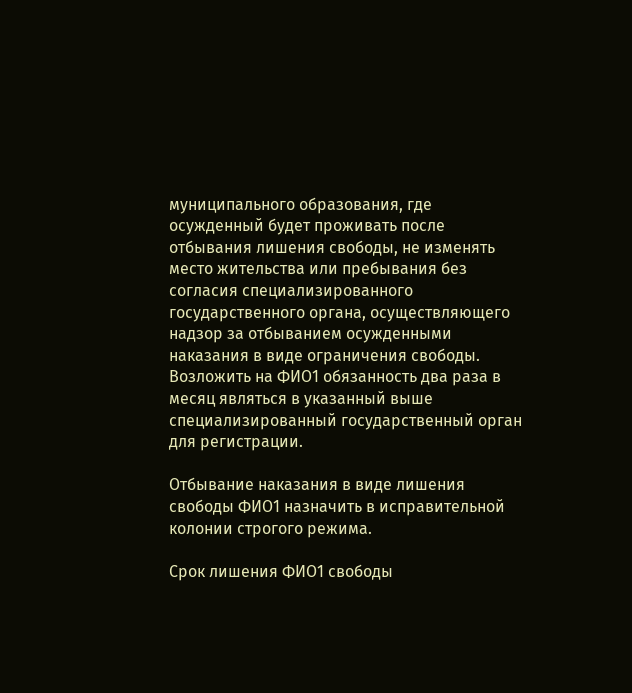муниципального образования, где осужденный будет проживать после отбывания лишения свободы, не изменять место жительства или пребывания без согласия специализированного государственного органа, осуществляющего надзор за отбыванием осужденными наказания в виде ограничения свободы. Возложить на ФИО1 обязанность два раза в месяц являться в указанный выше специализированный государственный орган для регистрации.

Отбывание наказания в виде лишения свободы ФИО1 назначить в исправительной колонии строгого режима.

Срок лишения ФИО1 свободы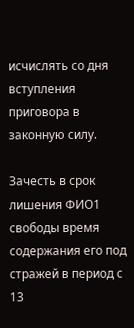исчислять со дня вступления приговора в законную силу.

Зачесть в срок лишения ФИО1 свободы время содержания его под стражей в период с 13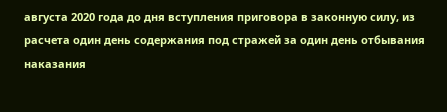августа 2020 года до дня вступления приговора в законную силу, из расчета один день содержания под стражей за один день отбывания наказания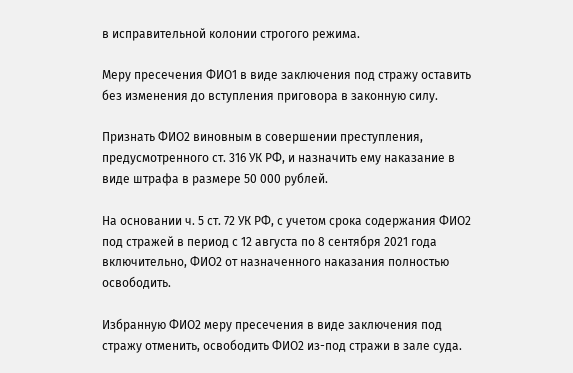в исправительной колонии строгого режима.

Меру пресечения ФИО1 в виде заключения под стражу оставить без изменения до вступления приговора в законную силу.

Признать ФИО2 виновным в совершении преступления, предусмотренного ст. 316 УК РФ, и назначить ему наказание в виде штрафа в размере 50 000 рублей.

На основании ч. 5 ст. 72 УК РФ, с учетом срока содержания ФИО2 под стражей в период с 12 августа по 8 сентября 2021 года включительно, ФИО2 от назначенного наказания полностью освободить.

Избранную ФИО2 меру пресечения в виде заключения под стражу отменить, освободить ФИО2 из-под стражи в зале суда.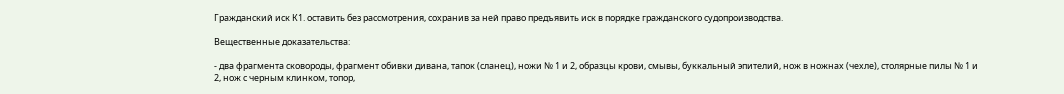Гражданский иск К1. оставить без рассмотрения, сохранив за ней право предъявить иск в порядке гражданского судопроизводства.

Вещественные доказательства:

- два фрагмента сковороды, фрагмент обивки дивана, тапок (сланец), ножи № 1 и 2, образцы крови, смывы, буккальный эпителий, нож в ножнах (чехле), столярные пилы № 1 и 2, нож с черным клинком, топор,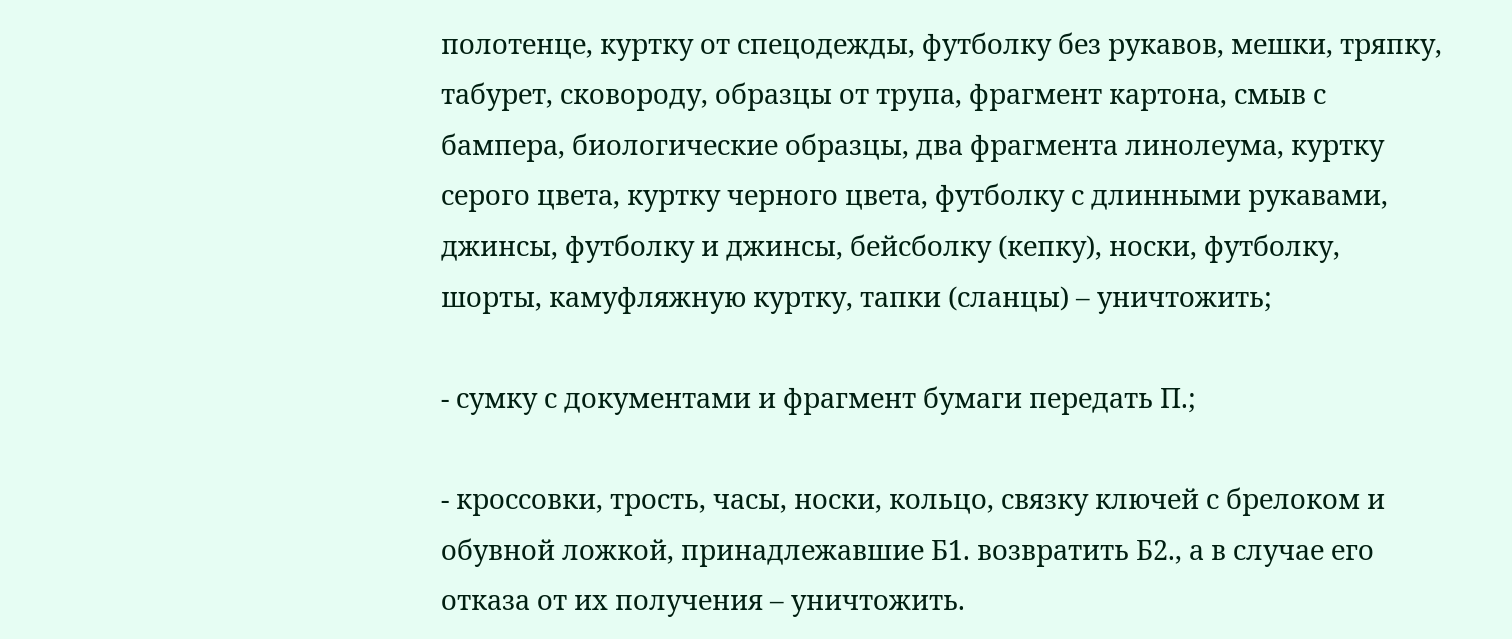полотенце, куртку от спецодежды, футболку без рукавов, мешки, тряпку, табурет, сковороду, образцы от трупа, фрагмент картона, смыв с бампера, биологические образцы, два фрагмента линолеума, куртку серого цвета, куртку черного цвета, футболку с длинными рукавами, джинсы, футболку и джинсы, бейсболку (кепку), носки, футболку, шорты, камуфляжную куртку, тапки (сланцы) – уничтожить;

- сумку с документами и фрагмент бумаги передать П.;

- кроссовки, трость, часы, носки, кольцо, связку ключей с брелоком и обувной ложкой, принадлежавшие Б1. возвратить Б2., а в случае его отказа от их получения – уничтожить.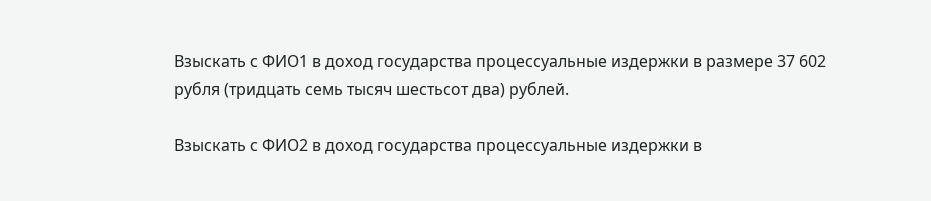Взыскать с ФИО1 в доход государства процессуальные издержки в размере 37 602 рубля (тридцать семь тысяч шестьсот два) рублей.

Взыскать с ФИО2 в доход государства процессуальные издержки в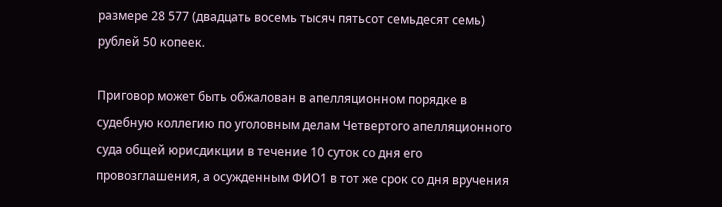размере 28 577 (двадцать восемь тысяч пятьсот семьдесят семь) рублей 50 копеек.

Приговор может быть обжалован в апелляционном порядке в судебную коллегию по уголовным делам Четвертого апелляционного суда общей юрисдикции в течение 10 суток со дня его провозглашения, а осужденным ФИО1 в тот же срок со дня вручения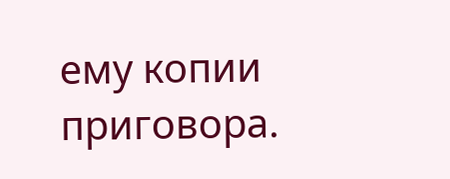ему копии приговора.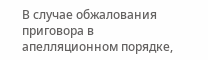В случае обжалования приговора в апелляционном порядке,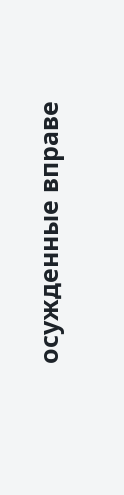осужденные вправе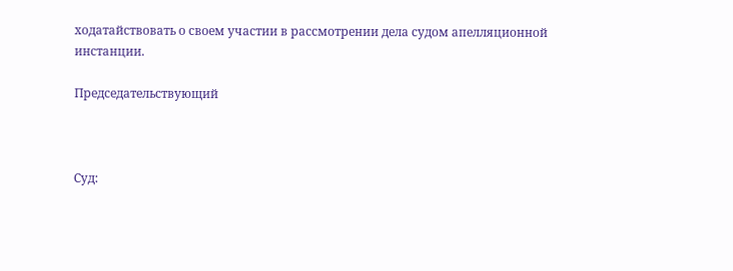ходатайствовать о своем участии в рассмотрении дела судом апелляционной инстанции.

Председательствующий



Суд: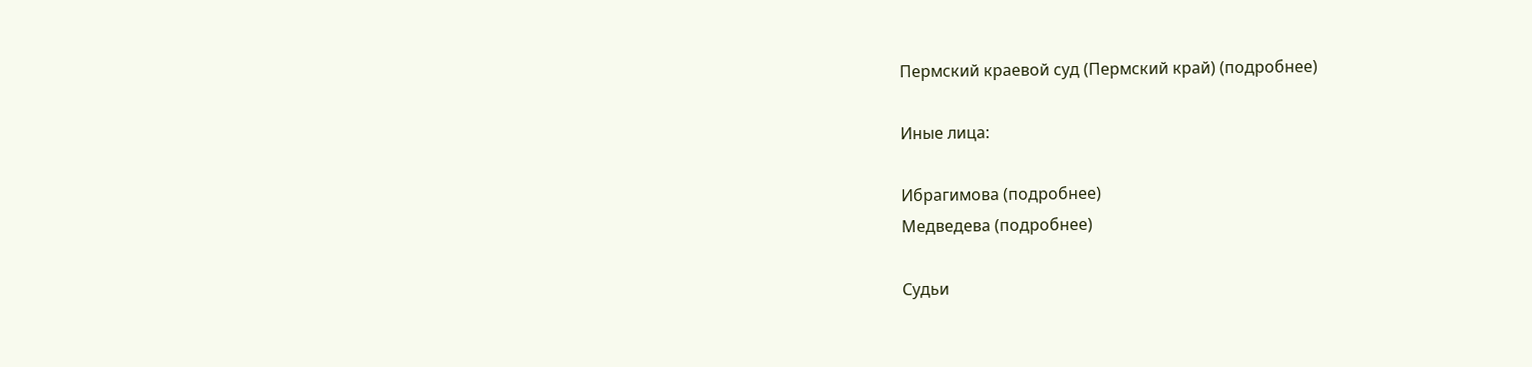Пермский краевой суд (Пермский край) (подробнее)

Иные лица:

Ибрагимова (подробнее)
Медведева (подробнее)

Судьи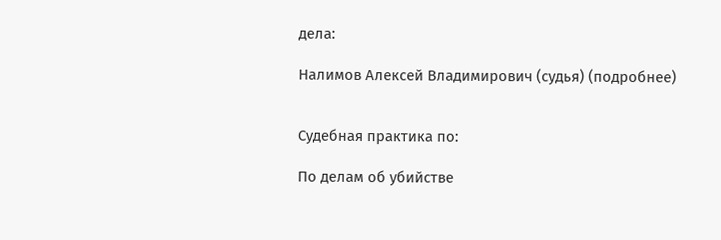дела:

Налимов Алексей Владимирович (судья) (подробнее)


Судебная практика по:

По делам об убийстве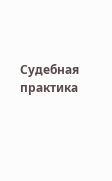Судебная практика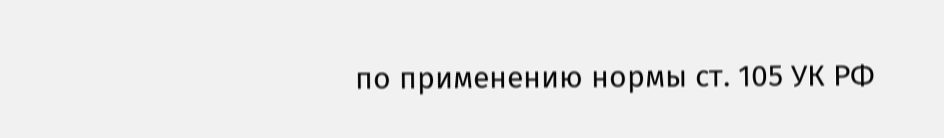по применению нормы ст. 105 УК РФ